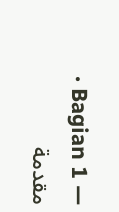— Bagian 1 · مقدمة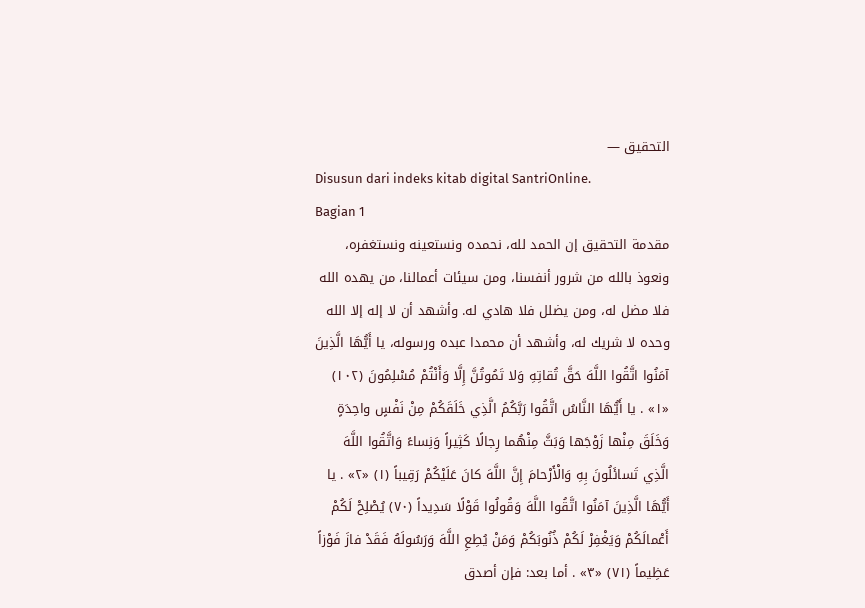التحقيق —
Disusun dari indeks kitab digital SantriOnline.
Bagian 1
مقدمة التحقيق إن الحمد لله، نحمده ونستعينه ونستغفره، ونعوذ بالله من شرور أنفسنا، ومن سيئات أعمالنا، من يهده الله فلا مضل له، ومن يضلل فلا هادي له. وأشهد أن لا إله إلا الله وحده لا شريك له، وأشهد أن محمدا عبده ورسوله، يا أَيُّهَا الَّذِينَ آمَنُوا اتَّقُوا اللَّهَ حَقَّ تُقاتِهِ وَلا تَمُوتُنَّ إِلَّا وَأَنْتُمْ مُسْلِمُونَ (١٠٢) «١» . يا أَيُّهَا النَّاسُ اتَّقُوا رَبَّكُمُ الَّذِي خَلَقَكُمْ مِنْ نَفْسٍ واحِدَةٍ وَخَلَقَ مِنْها زَوْجَها وَبَثَّ مِنْهُما رِجالًا كَثِيراً وَنِساءً وَاتَّقُوا اللَّهَ الَّذِي تَسائَلُونَ بِهِ وَالْأَرْحامَ إِنَّ اللَّهَ كانَ عَلَيْكُمْ رَقِيباً (١) «٢» . يا أَيُّهَا الَّذِينَ آمَنُوا اتَّقُوا اللَّهَ وَقُولُوا قَوْلًا سَدِيداً (٧٠) يُصْلِحْ لَكُمْ أَعْمالَكُمْ وَيَغْفِرْ لَكُمْ ذُنُوبَكُمْ وَمَنْ يُطِعِ اللَّهَ وَرَسُولَهُ فَقَدْ فازَ فَوْزاً عَظِيماً (٧١) «٣» . أما بعد: فإن أصدق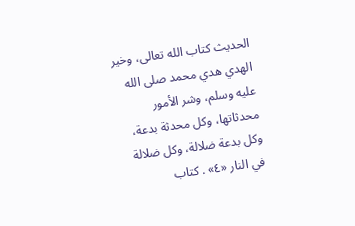الحديث كتاب الله تعالى، وخير الهدي هدي محمد صلى الله عليه وسلم، وشر الأمور محدثاتها، وكل محدثة بدعة، وكل بدعة ضلالة، وكل ضلالة في النار «٤» . كتاب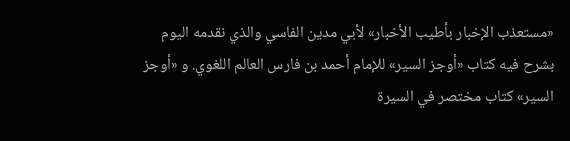«مستعذب الإخبار بأطيب الأخبار» لأبي مدين الفاسي والذي نقدمه اليوم بشرح فيه كتاب «أوجز السير» للإمام أحمد بن فارس العالم اللغوي. و «أوجز السير» كتاب مختصر في السيرة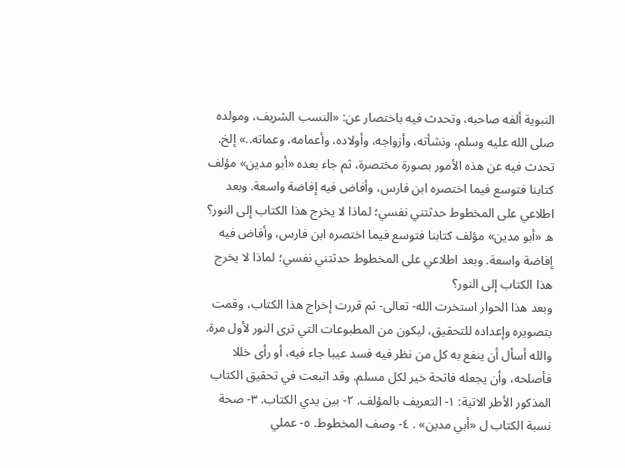النبوية ألفه صاحبه، وتحدث فيه باختصار عن: «النسب الشريف، ومولده صلى الله عليه وسلم، ونشأته، وأزواجه، وأولاده، وأعمامه، وعماته..» إلخ. تحدث فيه عن هذه الأمور بصورة مختصرة، ثم جاء بعده «أبو مدين» مؤلف كتابنا فتوسع فيما اختصره ابن فارس، وأفاض فيه إفاضة واسعة. وبعد اطلاعي على المخطوط حدثتني نفسي؛ لماذا لا يخرج هذا الكتاب إلى النور؟
ه «أبو مدين» مؤلف كتابنا فتوسع فيما اختصره ابن فارس، وأفاض فيه إفاضة واسعة. وبعد اطلاعي على المخطوط حدثتني نفسي؛ لماذا لا يخرج هذا الكتاب إلى النور؟
وبعد هذا الحوار استخرت الله- تعالى- ثم قررت إخراج هذا الكتاب، وقمت بتصويره وإعداده للتحقيق، ليكون من المطبوعات التي ترى النور لأول مرة. والله أسأل أن ينفع به كل من نظر فيه فسد عيبا جاء فيه، أو رأى خللا فأصلحه، وأن يجعله فاتحة خير لكل مسلم. وقد اتبعت في تحقيق الكتاب المذكور الأطر الاتية: ١- التعريف بالمؤلف. ٢- بين يدي الكتاب. ٣- صحة نسبة الكتاب ل «أبي مدين» . ٤- وصف المخطوط. ٥- عملي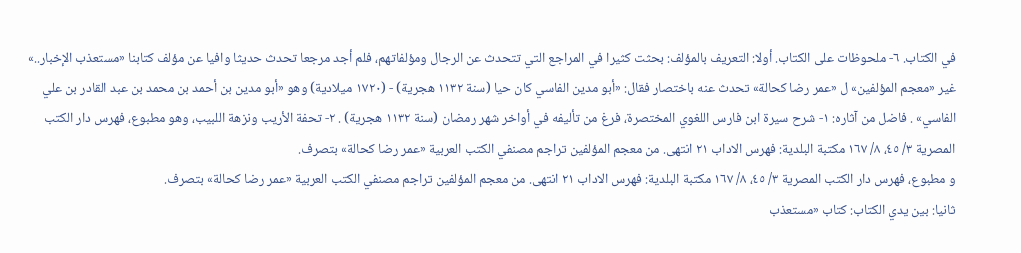في الكتاب. ٦- ملحوظات على الكتاب. أولا: التعريف بالمؤلف: بحثت كثيرا في المراجع التي تتحدث عن الرجال ومؤلفاتهم، فلم أجد مرجعا تحدث حديثا وافيا عن مؤلف كتابنا «مستعذب الإخبار..» غير «معجم المؤلفين» ل «عمر رضا كحالة» تحدث عنه باختصار فقال: «أبو مدين الفاسي كان حيا (سنة ١١٣٢ هجرية) - (١٧٢٠ ميلادية) وهو «أبو مدين بن أحمد بن محمد بن عبد القادر بن علي الفاسي» . فاضل من آثاره: ١- شرح سيرة ابن فارس اللغوي المختصرة، فرغ من تأليفه في أواخر شهر رمضان (سنة ١١٣٢ هجرية) . ٢- تحفة الأريب ونزهة اللبيب، وهو مطبوع، فهرس دار الكتب المصرية ٣/ ٤٥، ٨/ ١٦٧ مكتبة البلدية: فهرس الاداب ٢١ انتهى. من معجم المؤلفين تراجم مصنفي الكتب العربية «عمر رضا كحالة» بتصرف.
و مطبوع، فهرس دار الكتب المصرية ٣/ ٤٥، ٨/ ١٦٧ مكتبة البلدية: فهرس الاداب ٢١ انتهى. من معجم المؤلفين تراجم مصنفي الكتب العربية «عمر رضا كحالة» بتصرف.
ثانيا: بين يدي الكتاب: كتاب «مستعذب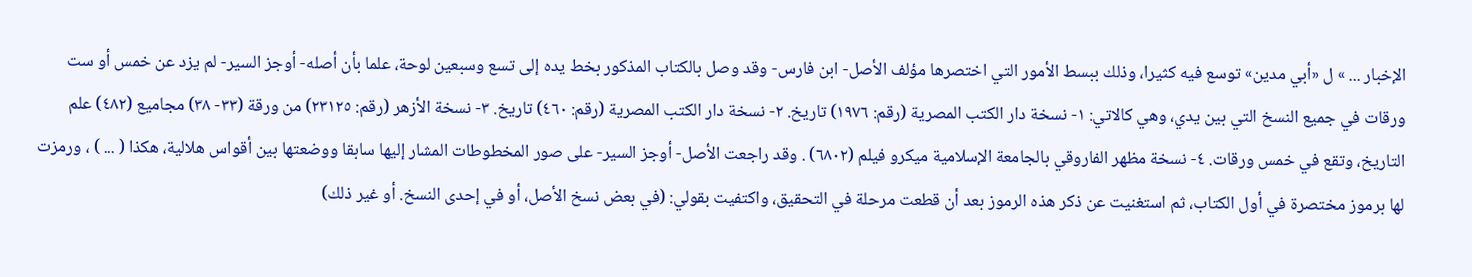الإخبار ... » ل «أبي مدين» توسع فيه كثيرا، وذلك ببسط الأمور التي اختصرها مؤلف الأصل- ابن فارس- وقد وصل بالكتاب المذكور بخط يده إلى تسع وسبعين لوحة، علما بأن أصله- أوجز السير- لم يزد عن خمس أو ست ورقات في جميع النسخ التي بين يدي، وهي كالاتي: ١- نسخة دار الكتب المصرية (رقم: ١٩٧٦) تاريخ. ٢- نسخة دار الكتب المصرية (رقم: ٤٦٠) تاريخ. ٣- نسخة الأزهر (رقم: ٢٣١٢٥) من ورقة (٣٣- ٣٨) مجاميع (٤٨٢) علم التاريخ، وتقع في خمس ورقات. ٤- نسخة مظهر الفاروقي بالجامعة الإسلامية ميكرو فيلم (٦٨٠٢) . وقد راجعت الأصل- أوجز السير- على صور المخطوطات المشار إليها سابقا ووضعتها بين أقواس هلالية، هكذا ( ... ) ، ورمزت لها برموز مختصرة في أول الكتاب، ثم استغنيت عن ذكر هذه الرموز بعد أن قطعت مرحلة في التحقيق، واكتفيت بقولي: (في بعض نسخ الأصل، أو في إحدى النسخ. أو غير ذلك)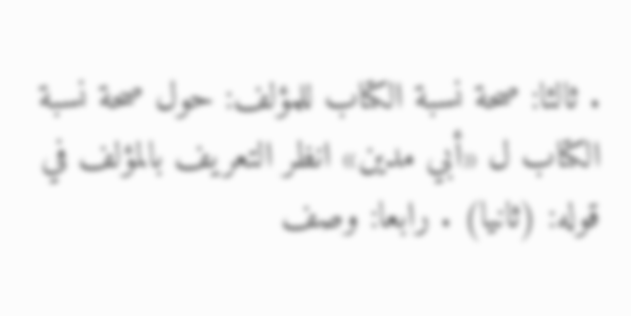. ثالثا: صحة نسبة الكتاب للمؤلف: حول صحة نسبة الكتاب ل «أبي مدين» انظر التعريف بالمؤلف في قوله: (ثانيا) . رابعا: وصف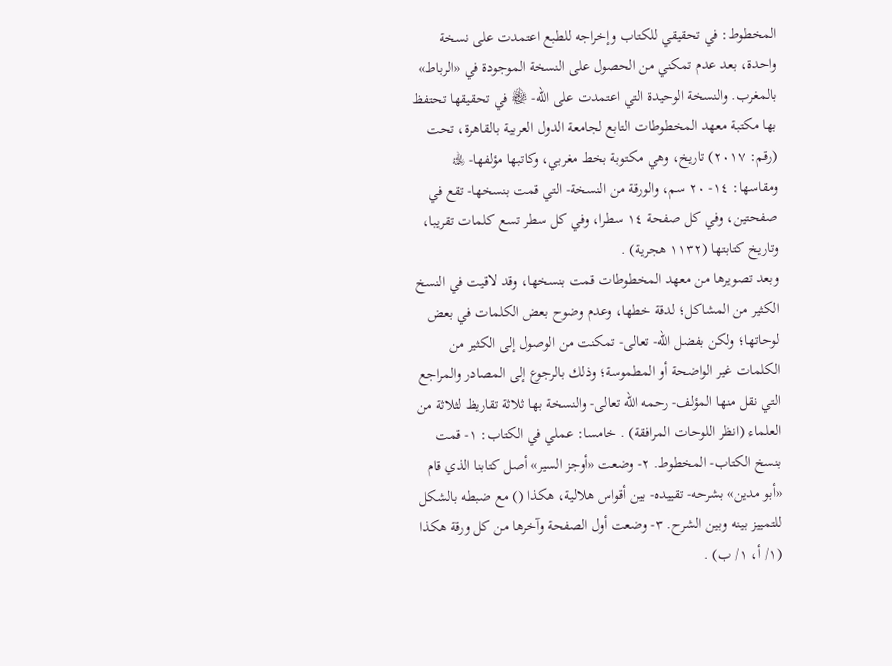المخطوط: في تحقيقي للكتاب وإخراجه للطبع اعتمدت على نسخة واحدة، بعد عدم تمكني من الحصول على النسخة الموجودة في «الرباط» بالمغرب. والنسخة الوحيدة التي اعتمدت على الله- ﷾ في تحقيقها تحتفظ بها مكتبة معهد المخطوطات التابع لجامعة الدول العربية بالقاهرة، تحت (رقم: ٢٠١٧) تاريخ، وهي مكتوبة بخط مغربي، وكاتبها مؤلفها- ﵀ ومقاسها: ١٤- ٢٠ سم، والورقة من النسخة- التي قمت بنسخها- تقع في صفحتين، وفي كل صفحة ١٤ سطرا، وفي كل سطر تسع كلمات تقريبا، وتاريخ كتابتها (١١٣٢ هجرية) .
وبعد تصويرها من معهد المخطوطات قمت بنسخها، وقد لاقيت في النسخ الكثير من المشاكل؛ لدقة خطها، وعدم وضوح بعض الكلمات في بعض لوحاتها؛ ولكن بفضل الله- تعالى- تمكنت من الوصول إلى الكثير من الكلمات غير الواضحة أو المطموسة؛ وذلك بالرجوع إلى المصادر والمراجع التي نقل منها المؤلف- رحمه الله تعالى- والنسخة بها ثلاثة تقاريظ لثلاثة من العلماء (انظر اللوحات المرافقة) . خامسا: عملي في الكتاب: ١- قمت بنسخ الكتاب- المخطوط. ٢- وضعت «أوجز السير» أصل كتابنا الذي قام «أبو مدين» بشرحه- تقييده- بين أقواس هلالية، هكذا () مع ضبطه بالشكل للتمييز بينه وبين الشرح. ٣- وضعت أول الصفحة وآخرها من كل ورقة هكذا (١/ أ، ١/ ب) .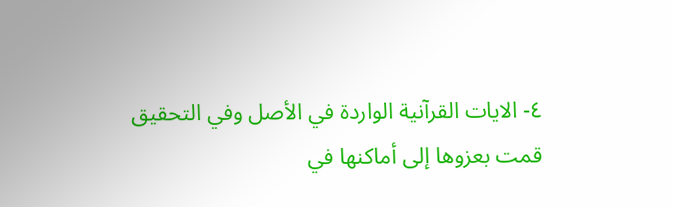٤- الايات القرآنية الواردة في الأصل وفي التحقيق قمت بعزوها إلى أماكنها في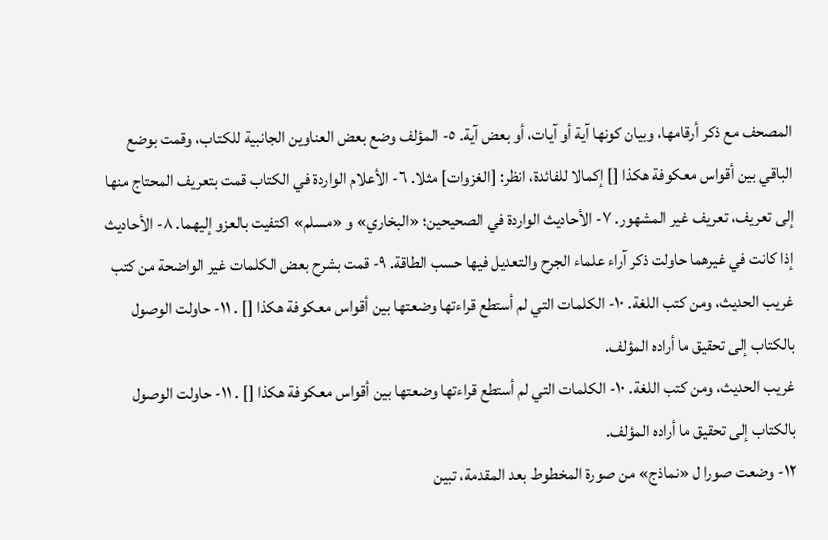المصحف مع ذكر أرقامها، وبيان كونها آية أو آيات، أو بعض آية. ٥- المؤلف وضع بعض العناوين الجانبية للكتاب، وقمت بوضع الباقي بين أقواس معكوفة هكذا [] إكمالا للفائدة، انظر: [الغزوات] مثلا. ٦- الأعلام الواردة في الكتاب قمت بتعريف المحتاج منها إلى تعريف، تعريف غير المشهور. ٧- الأحاديث الواردة في الصحيحين؛ «البخاري» و «مسلم» اكتفيت بالعزو إليهما. ٨- الأحاديث إذا كانت في غيرهما حاولت ذكر آراء علماء الجرح والتعديل فيها حسب الطاقة. ٩- قمت بشرح بعض الكلمات غير الواضحة من كتب غريب الحديث، ومن كتب اللغة. ١٠- الكلمات التي لم أستطع قراءتها وضعتها بين أقواس معكوفة هكذا [] . ١١- حاولت الوصول بالكتاب إلى تحقيق ما أراده المؤلف.
غريب الحديث، ومن كتب اللغة. ١٠- الكلمات التي لم أستطع قراءتها وضعتها بين أقواس معكوفة هكذا [] . ١١- حاولت الوصول بالكتاب إلى تحقيق ما أراده المؤلف.
١٢- وضعت صورا ل «نماذج» من صورة المخطوط بعد المقدمة، تبين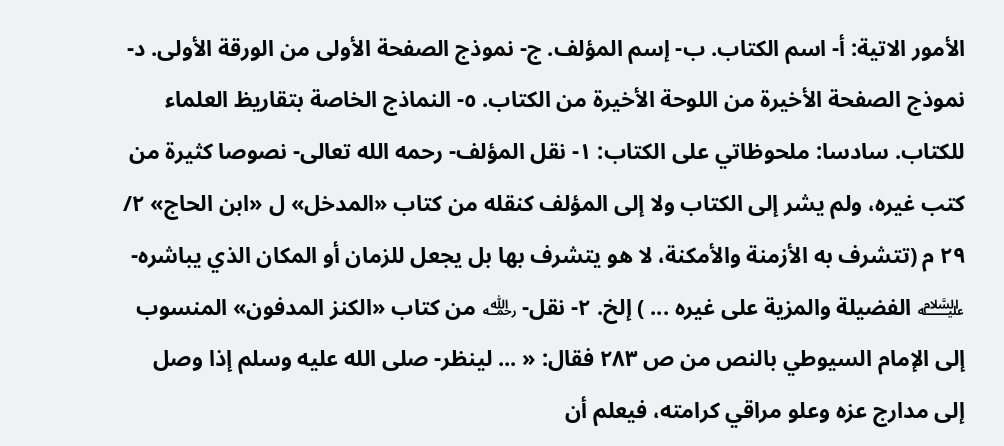الأمور الاتية: أ- اسم الكتاب. ب- إسم المؤلف. ج- نموذج الصفحة الأولى من الورقة الأولى. د- نموذج الصفحة الأخيرة من اللوحة الأخيرة من الكتاب. ٥- النماذج الخاصة بتقاريظ العلماء للكتاب. سادسا: ملحوظاتي على الكتاب: ١- نقل المؤلف- رحمه الله تعالى- نصوصا كثيرة من كتب غيره، ولم يشر إلى الكتاب ولا إلى المؤلف كنقله من كتاب «المدخل» ل «ابن الحاج» ٢/ ٢٩ م (تتشرف به الأزمنة والأمكنة، لا هو يتشرف بها بل يجعل للزمان أو المكان الذي يباشره- ﵇ الفضيلة والمزية على غيره ... ) إلخ. ٢- نقل- ﵀ من كتاب «الكنز المدفون» المنسوب إلى الإمام السيوطي بالنص من ص ٢٨٣ فقال: « ... لينظر- صلى الله عليه وسلم إذا وصل إلى مدارج عزه وعلو مراقي كرامته، فيعلم أن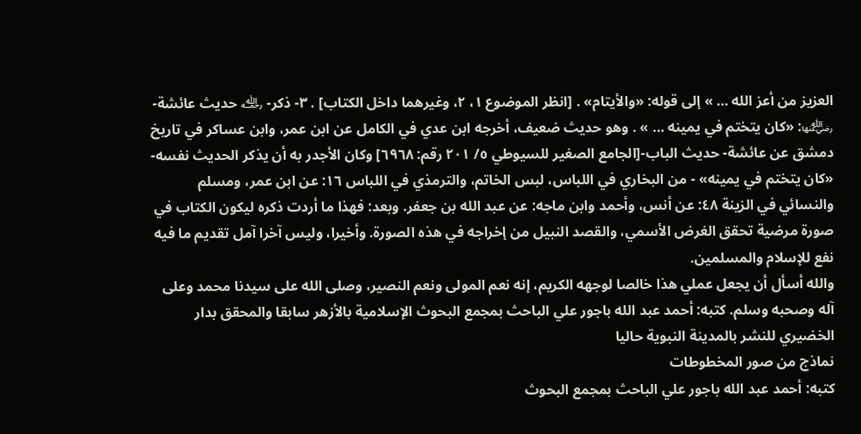العزيز من أعز الله ... » إلى قوله: «والأيتام» . [انظر الموضوع ١، ٢، وغيرهما داخل الكتاب] . ٣- ذكر- ﵀ حديث عائشة- ﵂: «كان يتختم في يمينه ... » . وهو حديث ضعيف، أخرجه ابن عدي في الكامل عن ابن عمر، وابن عساكر في تاريخ دمشق عن عائشة- حديث الباب-[الجامع الصغير للسيوطي ٥/ ٢٠١ رقم: ٦٩٦٨] وكان الأجدر به أن يذكر الحديث نفسه- «كان يتختم في يمينه» - من البخاري في اللباس، لبس الخاتم، والترمذي في اللباس ١٦: عن ابن عمر، ومسلم والنسائي في الزينة ٤٨: عن أنس، وأحمد وابن ماجه: عن عبد الله بن جعفر. وبعد: فهذا ما أردت ذكره ليكون الكتاب في صورة مرضية تحقق الغرض الأسمي، والقصد النبيل من إخراجه في هذه الصورة. وأخيرا، وليس آخرا آمل تقديم ما فيه نفع للإسلام والمسلمين.
والله أسأل أن يجعل عملي هذا خالصا لوجهه الكريم، إنه نعم المولى ونعم النصير، وصلى الله على سيدنا محمد وعلى آله وصحبه وسلم. كتبه: أحمد عبد الله باجور علي الباحث بمجمع البحوث الإسلامية بالأزهر سابقا والمحقق بدار الخضيري للنشر بالمدينة النبوية حاليا
نماذج من صور المخطوطات
كتبه: أحمد عبد الله باجور علي الباحث بمجمع البحوث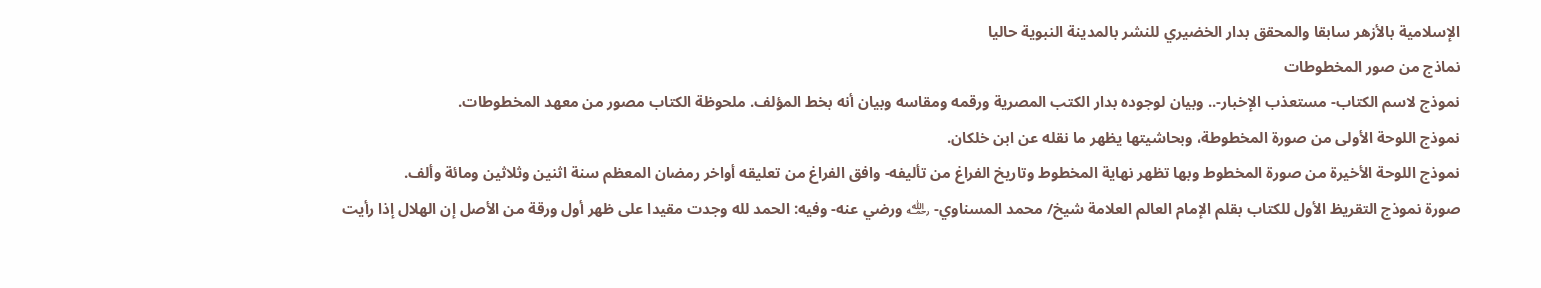الإسلامية بالأزهر سابقا والمحقق بدار الخضيري للنشر بالمدينة النبوية حاليا
نماذج من صور المخطوطات
نموذج لاسم الكتاب- مستعذب الإخبار-.. وبيان لوجوده بدار الكتب المصرية ورقمه ومقاسه وبيان أنه بخط المؤلف. ملحوظة الكتاب مصور من معهد المخطوطات.
نموذج اللوحة الأولى من صورة المخطوطة، وبحاشيتها يظهر ما نقله عن ابن خلكان.
نموذج اللوحة الأخيرة من صورة المخطوط وبها تظهر نهاية المخطوط وتاريخ الفراغ من تأليفه- وافق الفراغ من تعليقه أواخر رمضان المعظم سنة اثنين وثلاثين ومائة وألف.
صورة نموذج التقريظ الأول للكتاب بقلم الإمام العالم العلامة شيخ/ محمد المسناوي- ﵀ ورضي عنه- وفيه: الحمد لله وجدت مقيدا على ظهر أول ورقة من الأصل إن الهلال إذا رأيت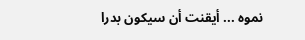نموه ... أيقنت أن سيكون بدرا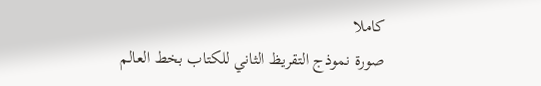كاملا
صورة نموذج التقريظ الثاني للكتاب بخط العالم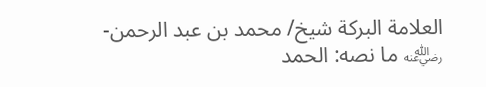العلامة البركة شيخ/ محمد بن عبد الرحمن- ﵁ ما نصه: الحمد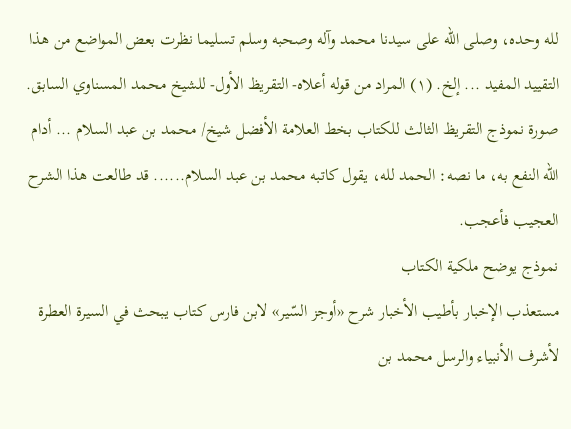لله وحده، وصلى الله على سيدنا محمد وآله وصحبه وسلم تسليما نظرت بعض المواضع من هذا التقييد المفيد ... إلخ. (١) المراد من قوله أعلاه- التقريظ الأول- للشيخ محمد المسناوي السابق.
صورة نموذج التقريظ الثالث للكتاب بخط العلامة الأفضل شيخ/ محمد بن عبد السلام ... أدام الله النفع به، ما نصه: الحمد لله، يقول كاتبه محمد بن عبد السلام...... قد طالعت هذا الشرح العجيب فأعجب.
نموذج يوضح ملكية الكتاب
مستعذب الإخبار بأطيب الأخبار شرح «أوجز السّير» لابن فارس كتاب يبحث في السيرة العطرة لأشرف الأنبياء والرسل محمد بن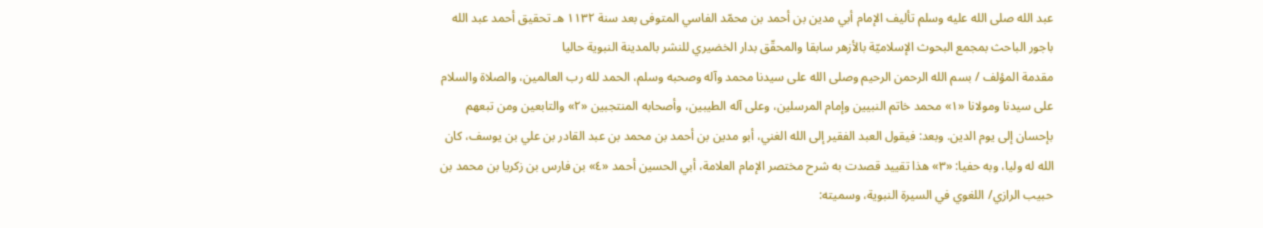عبد الله صلى الله عليه وسلم تأليف الإمام أبي مدين بن أحمد بن محمّد الفاسي المتوفى بعد سنة ١١٣٢ هـ تحقيق أحمد عبد الله باجور الباحث بمجمع البحوث الإسلاميّة بالأزهر سابقا والمحقّق بدار الخضيري للنشر بالمدينة النبوية حاليا
مقدمة المؤلف / بسم الله الرحمن الرحيم وصلى الله على سيدنا محمد وآله وصحبه وسلم، الحمد لله رب العالمين، والصلاة والسلام على سيدنا ومولانا «١» محمد خاتم النبيين وإمام المرسلين، وعلى آله الطيبين، وأصحابه المنتجبين «٢» والتابعين ومن تبعهم بإحسان إلى يوم الدين. وبعد: فيقول العبد الفقير إلى الله الغني، أبو مدين بن أحمد بن محمد بن عبد القادر بن علي بن يوسف، كان الله له وليا، وبه حفيا: «٣» هذا تقييد قصدت به شرح مختصر الإمام العلامة، أبي الحسين أحمد «٤» بن فارس بن زكريا بن محمد بن حبيب الرازي/ اللغوي في السيرة النبوية، وسميته: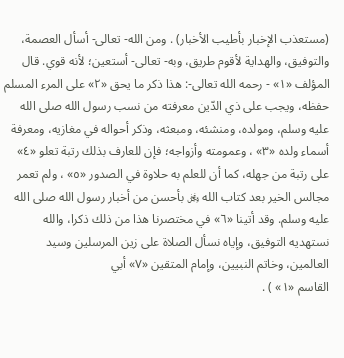(مستعذب الإخبار بأطيب الأخبار) . ومن الله- تعالى- أسأل العصمة، والتوفيق، والهداية لأقوم طريق، وبه- تعالى- أستعين؛ لأنه قوي. قال المؤلف «١» - رحمه الله تعالى-: هذا ذكر ما يحق «٢» على المرء المسلم حفظه، ويجب على ذي الدّين معرفته من نسب رسول الله صلى الله عليه وسلم، ومولده، ومنشئه، ومبعثه، وذكر أحواله في مغازيه، ومعرفة أسماء ولده «٣» ، وعمومته وأزواجه؛ فإن للعارف بذلك رتبة تعلو «٤» على رتبة من جهله، كما أن للعلم به حلاوة في الصدور «٥» ، ولم تعمر مجالس الخير بعد كتاب الله ﷿ بأحسن من أخبار رسول الله صلى الله عليه وسلم. وقد أتينا «٦» في مختصرنا هذا من ذلك ذكرا، والله نستهديه التوفيق، وإياه نسأل الصلاة على زين المرسلين وسيد العالمين، وخاتم النبيين، وإمام المتقين «٧» أبي
القاسم «١» ) .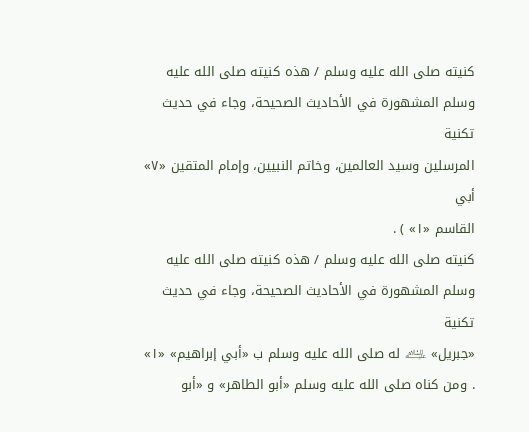كنيته صلى الله عليه وسلم / هذه كنيته صلى الله عليه وسلم المشهورة في الأحاديث الصحيحة، وجاء في حديث تكنية
المرسلين وسيد العالمين، وخاتم النبيين، وإمام المتقين «٧» أبي
القاسم «١» ) .
كنيته صلى الله عليه وسلم / هذه كنيته صلى الله عليه وسلم المشهورة في الأحاديث الصحيحة، وجاء في حديث تكنية
«جبريل» ﵇ له صلى الله عليه وسلم ب «أبي إبراهيم» «١» . ومن كناه صلى الله عليه وسلم «أبو الطاهر» و «أبو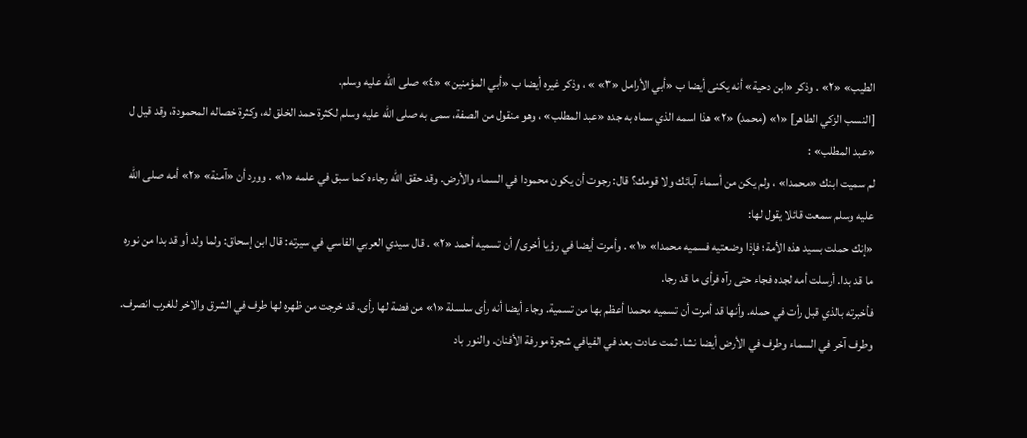الطيب» «٢» . وذكر «ابن دحية» أنه يكنى أيضا ب «أبي الأرامل «٣» » ، وذكر غيره أيضا ب «أبي المؤمنين» «٤» صلى الله عليه وسلم.
[النسب الزكي الطاهر] «١» (محمد) «٢» هذا اسمه الذي سماه به جده «عبد المطلب» ، وهو منقول من الصفة، سمى به صلى الله عليه وسلم لكثرة حمد الخلق له، وكثرة خصاله المحمودة، وقد قيل ل «عبد المطلب» :
لم سميت ابنك «محمدا» ، ولم يكن من أسماء آبائك ولا قومك؟ قال: رجوت أن يكون محمودا في السماء والأرض. وقد حقق الله رجاءه كما سبق في علمه «١» . وورد أن «آمنة» «٢» أمه صلى الله عليه وسلم سمعت قائلا يقول لها:
«إنك حملت بسيد هذه الأمة؛ فإذا وضعتيه فسميه محمدا» «١» . وأمرت أيضا في رؤيا أخرى/ أن تسميه أحمد «٢» . قال سيدي العربي الفاسي في سيرته: قال ابن إسحاق: ولما ولد أو قد بدا من نوره ما قد بدا. أرسلت أمه لجده فجاء حتى رآه فرأى ما قد رجا.
فأخبرته بالذي قبل رأت في حمله. وأنها قد أمرت أن تسميه محمدا أعظم بها من تسمية. وجاء أيضا أنه رأى سلسلة «١» من فضة لها رأى. قد خرجت من ظهره لها طرف في الشرق والاخر للغرب انصرف. وطرف آخر في السماء وطرف في الأرض أيضا نشا. ثمت عادت بعد في الفيافي شجرة مورفة الأفنان. والنور باد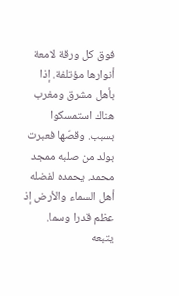فوق كل ورقة لامعة أنوارها مؤتلفة. إذا بأهل مشرق ومغرب هناك استمسكوا بسبب. وقصّها فعبرت بولد من صلبه ممجد محمد. يحمده لفضله أهل السماء والأرض إذ عظم قدرا وسما. يتبعه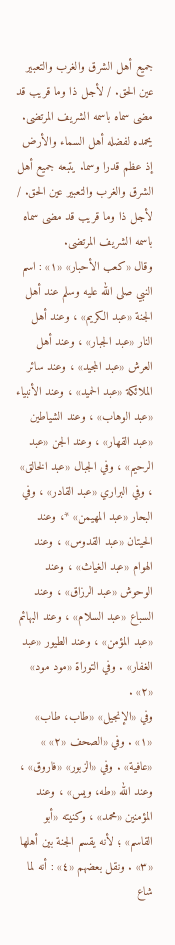جميع أهل الشرق والغرب والتعبير عين الحق. / لأجل ذا وما قريب قد مضى سماه باسمه الشريف المرتضى.
يحمده لفضله أهل السماء والأرض إذ عظم قدرا وسما. يتبعه جميع أهل الشرق والغرب والتعبير عين الحق. / لأجل ذا وما قريب قد مضى سماه باسمه الشريف المرتضى.
وقال «كعب الأحبار» «١» : اسم النبي صلى الله عليه وسلم عند أهل الجنة «عبد الكريم» ، وعند أهل النار «عبد الجبار» ، وعند أهل العرش «عبد المجيد» ، وعند سائر الملائكة «عبد الحميد» ، وعند الأنبياء «عبد الوهاب» ، وعند الشياطين «عبد القهار» ، وعند الجن «عبد الرحيم» ، وفي الجبال «عبد الخالق» ، وفي البراري «عبد القادر» ، وفي البحار «عبد المهيمن» *، وعند الحيتان «عبد القدوس» ، وعند الهوام «عبد الغياث» ، وعند الوحوش «عبد الرزاق» ، وعند السباع «عبد السلام» ، وعند البهائم «عبد المؤمن» ، وعند الطيور «عبد الغفار» . وفي التوراة «مود مود» «٢» .
وفي «الإنجيل» «طاب، طاب» «١» . وفي «الصحف «٢» » «عافية» . وفي «الزبور» «فاروق» ، وعند الله «طه، ويس» ، وعند المؤمنين «محمد» ، وكنيته «أبو القاسم» ؛ لأنه يقسم الجنة بين أهلها «٣» . ونقل بعضهم «٤» : أنه لما شاع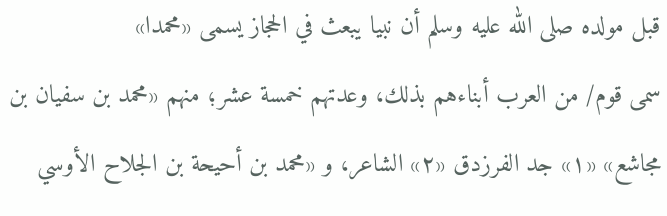قبل مولده صلى الله عليه وسلم أن نبيا يبعث في الحجاز يسمى «محمدا»
سمى قوم/ من العرب أبناءهم بذلك، وعدتهم خمسة عشر؛ منهم «محمد بن سفيان بن مجاشع» «١» جد الفرزدق «٢» الشاعر، و «محمد بن أحيحة بن الجلاح الأوسي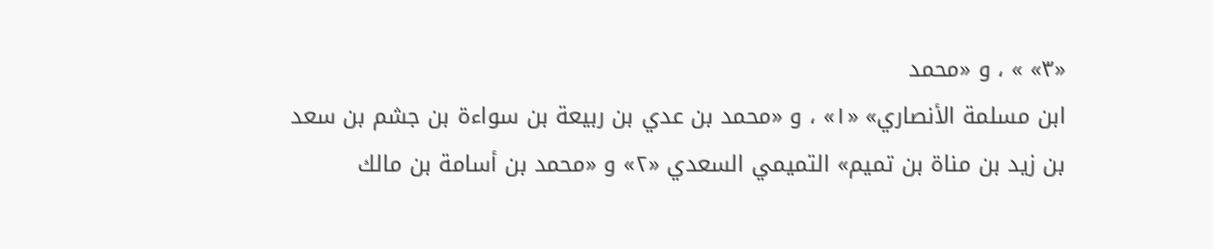«٣» » ، و «محمد
ابن مسلمة الأنصاري» «١» ، و «محمد بن عدي بن ربيعة بن سواءة بن جشم بن سعد بن زيد بن مناة بن تميم» التميمي السعدي «٢» و «محمد بن أسامة بن مالك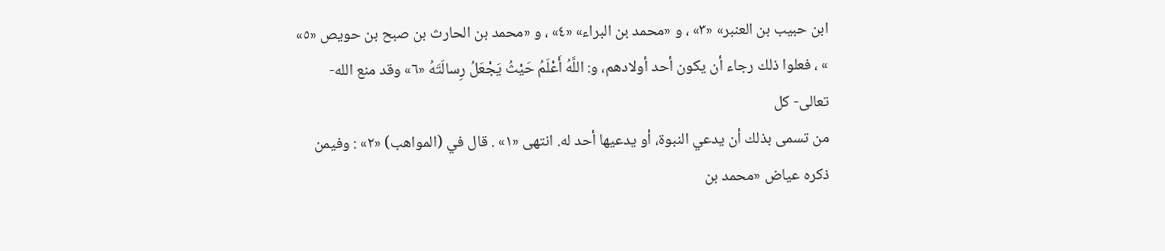ابن حبيب بن العنبر» «٣» ، و «محمد بن البراء» «٤» ، و «محمد بن الحارث بن صبح بن حويص «٥» » ، فعلوا ذلك رجاء أن يكون أحد أولادهم، و: اللَّهُ أَعْلَمُ حَيْثُ يَجْعَلُ رِسالَتَهُ «٦» وقد منع الله- تعالى- كل
من تسمى بذلك أن يدعي النبوة، أو يدعيها أحد له. انتهى «١» . قال في (المواهب) «٢» : وفيمن ذكره عياض «محمد بن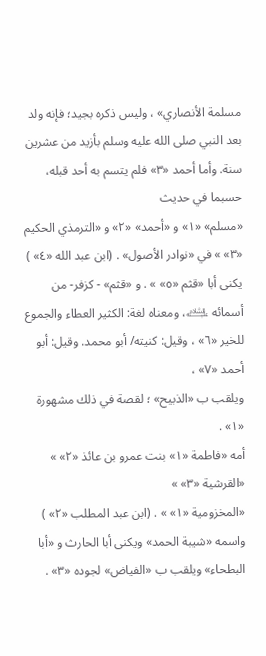مسلمة الأنصاري» ، وليس ذكره بجيد؛ فإنه ولد بعد النبي صلى الله عليه وسلم بأزيد من عشرين سنة. وأما أحمد «٣» فلم يتسم به أحد قبله، حسبما في حديث
«مسلم» «١» و «أحمد» «٢» و «الترمذي الحكيم «٣» » في «نوادر الأصول» . (ابن عبد الله «٤» ) يكنى أبا «قثم «٥» » . و «قثم» - كزفر- من أسمائه ﵇، ومعناه لغة: الكثير العطاء والجموع للخير «٦» ، وقيل: كنيته/ أبو محمد. وقيل: أبو أحمد «٧» ،
ويلقب ب «الذبيح» ؛ لقصة في ذلك مشهورة «١» .
أمه «فاطمة «١» بنت عمرو بن عائذ «٢» » «القرشية «٣» »
«المخزومية «١» » . (ابن عبد المطلب «٢» ) واسمه «شيبة الحمد» ويكنى أبا الحارث و «أبا البطحاء» ويلقب ب «الفياض» لجوده «٣» .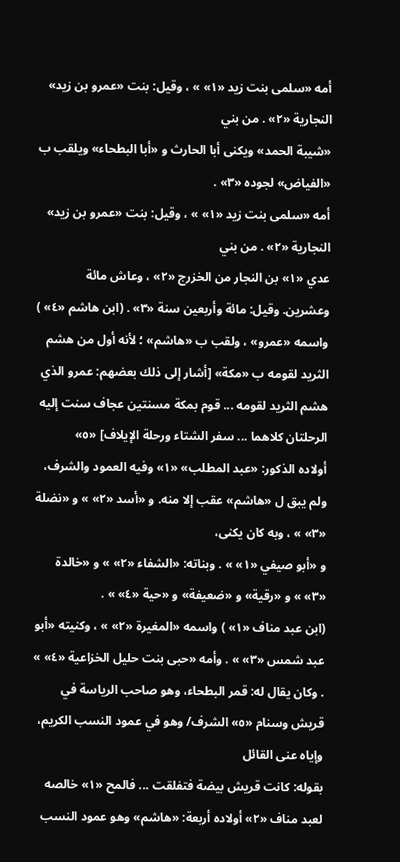أمه «سلمى بنت زيد «١» » ، وقيل: بنت «عمرو بن زيد» النجارية «٢» . من بني
«شيبة الحمد» ويكنى أبا الحارث و «أبا البطحاء» ويلقب ب «الفياض» لجوده «٣» .
أمه «سلمى بنت زيد «١» » ، وقيل: بنت «عمرو بن زيد» النجارية «٢» . من بني
عدي «١» بن النجار من الخزرج «٢» ، وعاش مائة وعشرين. وقيل: مائة وأربعين سنة «٣» . (ابن هاشم «٤» ) واسمه «عمرو» ، ولقب ب «هاشم» ؛ لأنه أول من هشم الثريد لقومه ب «مكة» [أشار إلى ذلك بعضهم: عمرو الذي هشم الثريد لقومه ... قوم بمكة مسنتين عجاف سنت إليه الرحلتان كلاهما ... سفر الشتاء ورحلة الإيلاف] «٥»
أولاده الذكور: «عبد المطلب» «١» وفيه العمود والشرف، ولم يبق ل «هاشم» عقب إلا منه. و «أسد «٢» » و «نضلة «٣» » ، وبه كان يكنى،
و «أبو صيفي «١» » . وبناته: «الشفاء «٢» » و «خالدة «٣» » و «رقية» و «ضعيفة» و «حية «٤» » .
(ابن عبد مناف «١» ) واسمه «المغيرة «٢» » ، وكنيته «أبو عبد شمس «٣» » . وأمه «حبى بنت حليل الخزاعية «٤» » . وكان يقال له: قمر البطحاء، وهو صاحب الرياسة في قريش وسنام «٥» الشرف/ وهو في عمود النسب الكريم، وإياه عنى القائل
بقوله: كانت قريش بيضة فتفلقت ... فالمح «١» خالصه لعبد مناف «٢» أولاده أربعة: «هاشم» وهو عمود النسب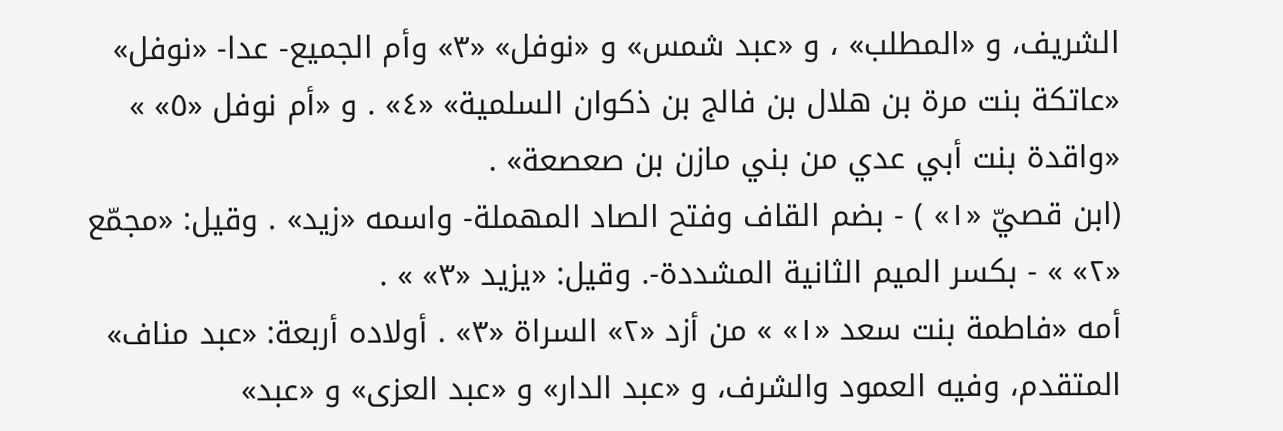الشريف، و «المطلب» ، و «عبد شمس» و «نوفل» «٣» وأم الجميع- عدا- «نوفل» «عاتكة بنت مرة بن هلال بن فالج بن ذكوان السلمية» «٤» . و «أم نوفل «٥» » «واقدة بنت أبي عدي من بني مازن بن صعصعة» .
(ابن قصيّ «١» ) - بضم القاف وفتح الصاد المهملة- واسمه «زيد» . وقيل: «مجمّع «٢» » - بكسر الميم الثانية المشددة-. وقيل: «يزيد «٣» » .
أمه «فاطمة بنت سعد «١» » من أزد «٢» السراة «٣» . أولاده أربعة: «عبد مناف» المتقدم، وفيه العمود والشرف، و «عبد الدار» و «عبد العزى» و «عبد»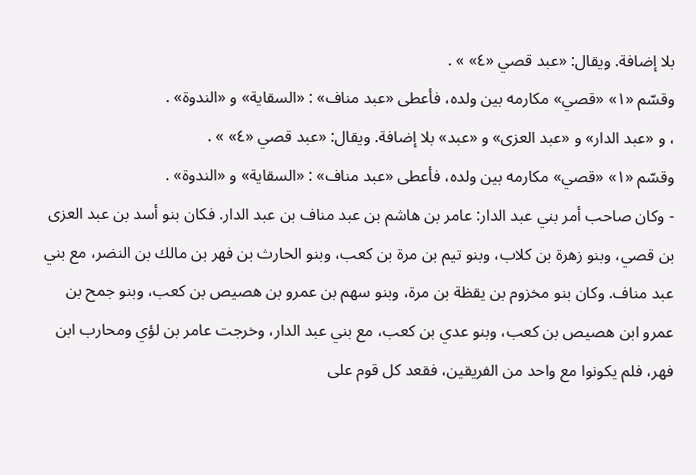بلا إضافة. ويقال: «عبد قصي «٤» » .
وقسّم «١» «قصي» مكارمه بين ولده، فأعطى «عبد مناف» : «السقاية» و «الندوة» .
، و «عبد الدار» و «عبد العزى» و «عبد» بلا إضافة. ويقال: «عبد قصي «٤» » .
وقسّم «١» «قصي» مكارمه بين ولده، فأعطى «عبد مناف» : «السقاية» و «الندوة» .
- وكان صاحب أمر بني عبد الدار: عامر بن هاشم بن عبد مناف بن عبد الدار. فكان بنو أسد بن عبد العزى بن قصي، وبنو زهرة بن كلاب، وبنو تيم بن مرة بن كعب، وبنو الحارث بن فهر بن مالك بن النضر، مع بني عبد مناف. وكان بنو مخزوم بن يقظة بن مرة، وبنو سهم بن عمرو بن هصيص بن كعب، وبنو جمح بن عمرو ابن هصيص بن كعب، وبنو عدي بن كعب، مع بني عبد الدار، وخرجت عامر بن لؤي ومحارب ابن فهر، فلم يكونوا مع واحد من الفريقين، فقعد كل قوم على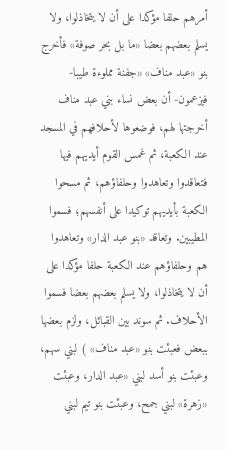أمرهم حلفا مؤكدا على أن لا يتخاذلوا، ولا يسلم بعضهم بعضا «ما بل بحر صوفة» فأخرج بنو «عبد مناف» «جفنة مملوءة طيبا- فيزعمون- أن بعض نساء بني عبد مناف أخرجتها لهم، فوضعوها لأحلافهم في المسجد عند الكعبة، ثم غمس القوم أيديهم فيها فتعاقدوا وتعاهدوا وحلفاؤهم، ثم مسحوا الكعبة بأيديهم توكيدا على أنفسهم؛ فسموا المطيبين. وتعاقد «بنو عبد الدار» وتعاهدوا هم وحلفاؤهم عند الكعبة حلفا مؤكدا على أن لا يتخاذلوا، ولا يسلم بعضهم بعضا فسموا الأحلاف. ثم سوند بين القبائل، ولزم بعضها ببعض فعبئت بنو «عبد مناف» ) لبني سهم، وعبئت بنو أسد لبني «عبد الدار، وعبئت «زهرة» لبني جمح، وعبئت بنو تيم لبني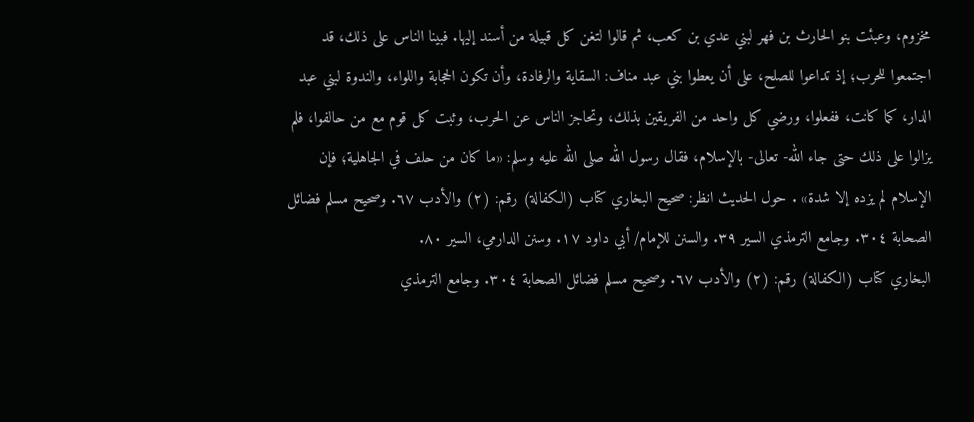مخزوم، وعبئت بنو الحارث بن فهر لبني عدي بن كعب، ثم قالوا لتغن كل قبيلة من أسند إليها. فبينا الناس على ذلك، قد اجتمعوا للحرب؛ إذ تداعوا للصلح، على أن يعطوا بني عبد مناف: السقاية والرفادة، وأن تكون الحجابة واللواء، والندوة لبني عبد الدار، كما كانت، ففعلوا، ورضي كل واحد من الفريقين بذلك، وتحاجز الناس عن الحرب، وثبت كل قوم مع من حالفوا، فلم يزالوا على ذلك حتى جاء الله- تعالى- بالإسلام، فقال رسول الله صلى الله عليه وسلم: «ما كان من حلف في الجاهلية؛ فإن الإسلام لم يزده إلا شدة» . حول الحديث انظر: صحيح البخاري كتاب (الكفالة) رقم: (٢) والأدب ٦٧. وصحيح مسلم فضائل الصحابة ٣٠٤. وجامع الترمذي السير ٣٩. والسنن للإمام/ أبي داود ١٧. وسنن الدارمي، السير ٨٠.
البخاري كتاب (الكفالة) رقم: (٢) والأدب ٦٧. وصحيح مسلم فضائل الصحابة ٣٠٤. وجامع الترمذي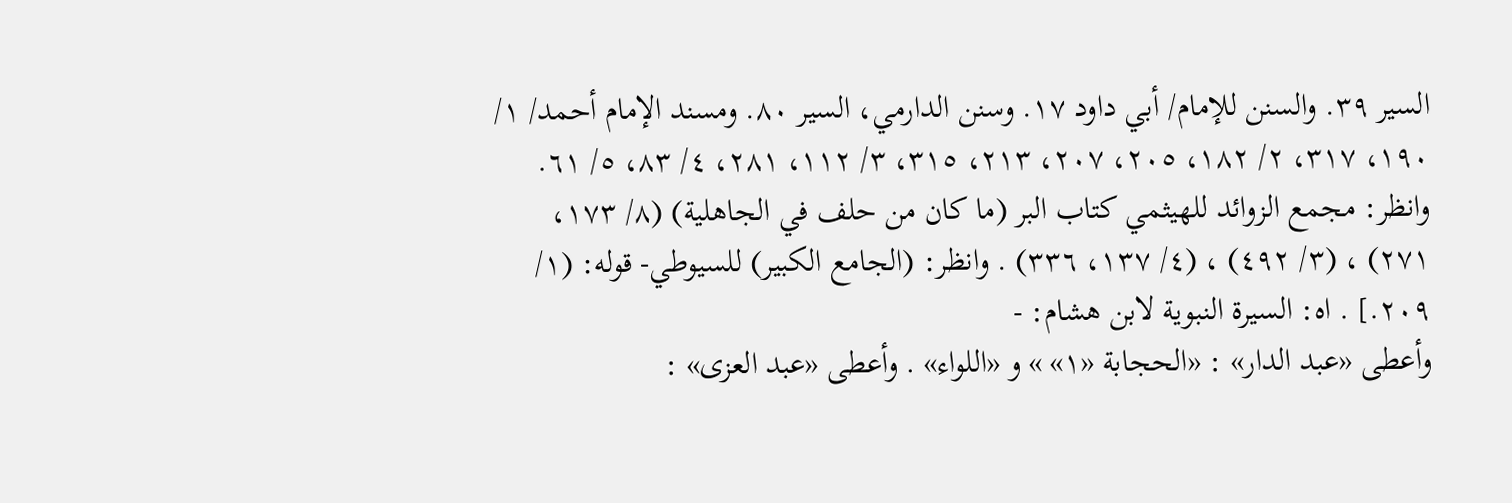السير ٣٩. والسنن للإمام/ أبي داود ١٧. وسنن الدارمي، السير ٨٠. ومسند الإمام أحمد/ ١/ ١٩٠، ٣١٧، ٢/ ١٨٢، ٢٠٥، ٢٠٧، ٢١٣، ٣١٥، ٣/ ١١٢، ٢٨١، ٤/ ٨٣، ٥/ ٦١. وانظر: مجمع الزوائد للهيثمي كتاب البر (ما كان من حلف في الجاهلية) (٨/ ١٧٣، ٢٧١) ، (٣/ ٤٩٢) ، (٤/ ١٣٧، ٣٣٦) . وانظر: (الجامع الكبير) للسيوطي- قوله: (١/ ٢٠٩.] . اه: السيرة النبوية لابن هشام: -
وأعطى «عبد الدار» : «الحجابة «١» » و «اللواء» . وأعطى «عبد العزى» :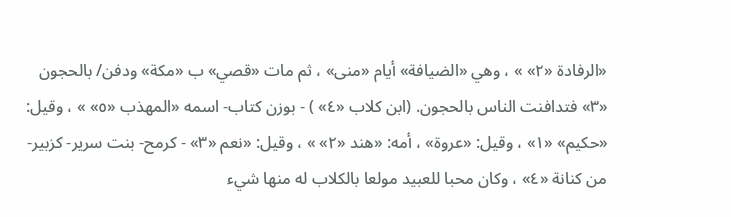«الرفادة «٢» » ، وهي «الضيافة» أيام «منى» ، ثم مات «قصي» ب «مكة» ودفن/ بالحجون «٣» فتدافنت الناس بالحجون. (ابن كلاب «٤» ) - بوزن كتاب- اسمه «المهذب «٥» » ، وقيل:
«حكيم» «١» ، وقيل: «عروة» ، أمه: «هند «٢» » ، وقيل: «نعم «٣» - كرمح- بنت سرير- كزبير- من كنانة «٤» ، وكان محبا للعبيد مولعا بالكلاب له منها شيء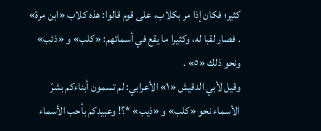كثير؛ فكان إذا مر بكلاب، على قوم قالوا: هذه كلاب «ابن مرة» . فصار لقبا له، وكثيرا ما يقع في أسمائهم: «كلب» و «ذئب» ونحو ذلك «٥» .
وقيل لأبي الدقيش «١» الأعرابي: لم تسمون أبناءكم بشرّ الأسماء نحو «كلب» و «ذيب» *؟! وعبيدكم بأحب الأسماء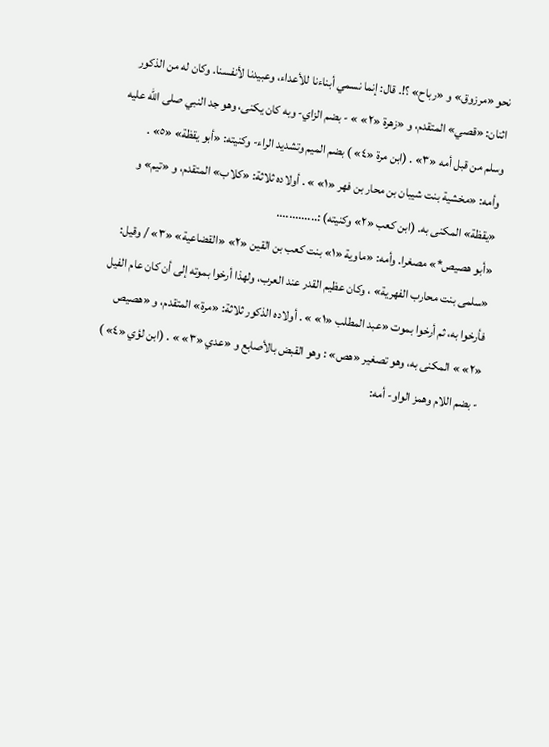نحو «مرزوق» و «رباح» ؟!. قال: إنما نسمي أبناءنا للأعداء، وعبيدنا لأنفسنا. وكان له من الذكور اثنان: «قصي» المتقدم، و «زهرة «٢» » - بضم الزاي- وبه كان يكنى، وهو جد النبي صلى الله عليه وسلم من قبل أمه «٣» . (ابن مرة «٤» ) بضم الميم وتشديد الراء- وكنيته: «أبو يقظة» «٥» .
وأمه: «مخشية بنت شيبان بن محار بن فهر «١» » . أولاده ثلاثة: «كلاب» المتقدم، و «تيم» و «يقظة» المكنى به. (ابن كعب «٢» وكنيته) :.............
«أبو هصيص*» مصغرا. وأمه: «ماوية «١» بنت كعب بن القين «٢» «القضاعية» «٣» / وقيل: «سلمى بنت محارب الفهرية» ، وكان عظيم القدر عند العرب، ولهذا أرخوا بموته إلى أن كان عام الفيل
فأرخوا به، ثم أرخوا بموت «عبد المطلب «١» » . أولاده الذكور ثلاثة: «مرة» المتقدم، و «هصيص «٢» » المكنى به، وهو تصغير «هص» : وهو القبض بالأصابع و «عدي «٣» » . (ابن لؤي «٤» ) - بضم اللام وهمز الواو- أمه: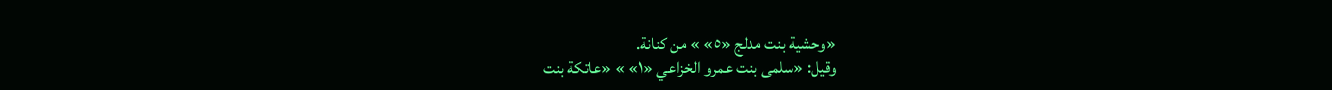«وحشية بنت مدلج «٥» » من كنانة.
وقيل: «سلمى بنت عمرو الخزاعي «١» » «عاتكة بنت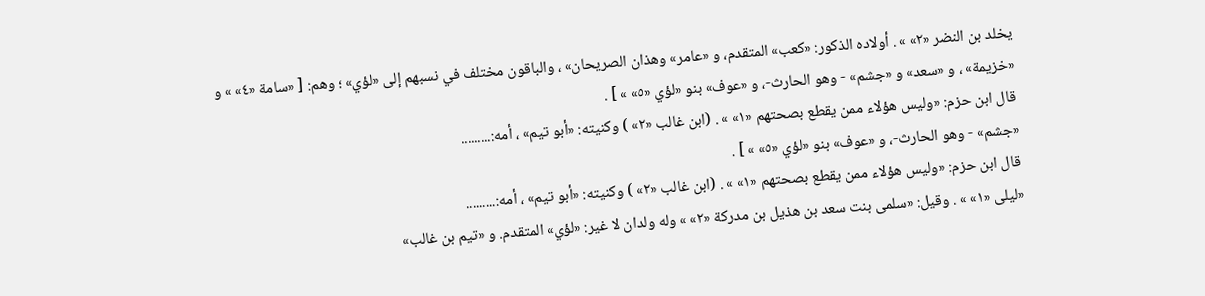يخلد بن النضر «٢» » . أولاده الذكور: «كعب» المتقدم، و «عامر» وهذان الصريحان» ، والباقون مختلف في نسبهم إلى «لؤي» ؛ وهم: [ «سامة «٤» » و «خزيمة» ، و «سعد» و «جشم» - وهو الحارث-، و «عوف» بنو «لؤي «٥» » ] .
قال ابن حزم: «وليس هؤلاء ممن يقطع بصحتهم «١» » . (ابن غالب «٢» ) وكنيته: «أبو تيم» ، أمه:.........
«جشم» - وهو الحارث-، و «عوف» بنو «لؤي «٥» » ] .
قال ابن حزم: «وليس هؤلاء ممن يقطع بصحتهم «١» » . (ابن غالب «٢» ) وكنيته: «أبو تيم» ، أمه:.........
«ليلى «١» » . وقيل: «سلمى بنت سعد بن هذيل بن مدركة «٢» » وله ولدان لا غير: «لؤي» المتقدم. و «تيم بن غالب»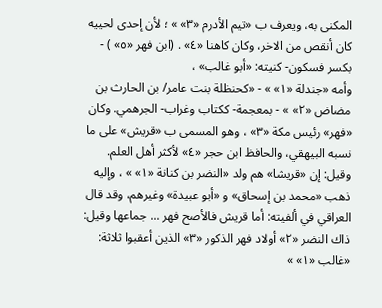المكنى به، ويعرف ب «تيم الأدرم «٣» » ؛ لأن إحدى لحييه كان أنقص من الاخر، وكان كاهنا «٤» . (ابن فهر «٥» ) - بكسر فسكون- كنيته: «أبو غالب» ،
وأمه «جندلة «١» » - «كحنظلة بنت عامر/ بن الحارث بن مضاض «٢» » - بمعجمة- ككتاب وغراب- الجرهمي. وكان «فهر» رئيس مكة «٣» ، وهو المسمى ب «قريش» على ما نسبه البيهقي، والحافظ ابن حجر «٤» لأكثر أهل العلم.
وقيل: إن «قريشا» هم ولد «النضر بن كنانة «١» » ، وإليه ذهب «محمد بن إسحاق» و «أبو عبيدة» وغيرهم، وقد قال العراقي في ألفيته: أما قريش فالأصح فهر ... جماعها وقيل: ذاك النضر «٢» أولاد فهر الذكور «٣» الذين أعقبوا ثلاثة:
«غالب «١» »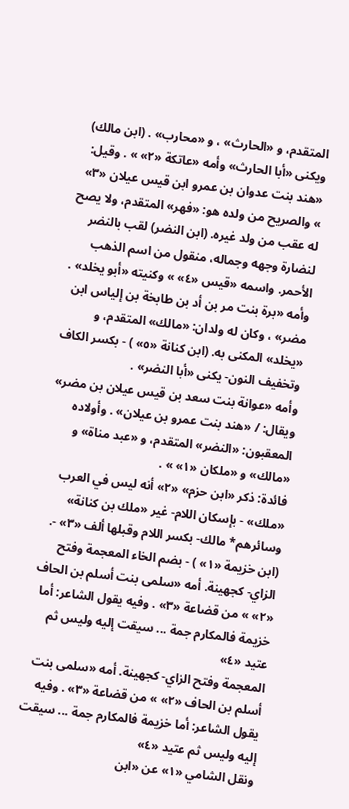المتقدم، و «الحارث» ، و «محارب» . (ابن مالك) ويكنى «أبا الحارث» وأمه «عاتكة «٢» » . وقيل: «هند بنت عدوان بن عمرو ابن قيس عيلان «٣» » والصريح من ولده هو: «فهر» المتقدم، ولا يصح له عقب من ولد غيره. (ابن النضر) لقب بالنضر لنضارة وجهه وجماله، منقول من اسم الذهب الأحمر. واسمه «قيس «٤» » وكنيته «أبو يخلد» . وأمه «برة بنت مر بن أد بن طابخة بن إلياس ابن مضر» ، وكان له ولدان: «مالك» المتقدم، و «يخلد» المكنى به. (ابن كنانة «٥» ) - بكسر الكاف وتخفيف النون- يكنى «أبا النضر» .
وأمه «عوانة بنت سعد بن قيس عيلان بن مضر» ويقال: / «هند بنت عمرو بن عيلان» . وأولاده المعقبون: «النضر» المتقدم، و «عبد مناة» و «مالك» و «ملكان «١» » .
فائدة: ذكر «ابن حزم» «٢» أنه ليس في العرب «ملك» - بإسكان اللام- غير «ملك بن كنانة» وسائرهم* مالك- بكسر اللام وقبلها ألف «٣» -.
(ابن خزيمة «١» ) - بضم الخاء المعجمة وفتح الزاي- كجهينة. أمه «سلمى بنت أسلم بن الحاف «٢» » من قضاعة «٣» . وفيه يقول الشاعر: أما خزيمة فالمكارم جمة ... سيقت إليه وليس ثم عتيد «٤»
المعجمة وفتح الزاي- كجهينة. أمه «سلمى بنت أسلم بن الحاف «٢» » من قضاعة «٣» . وفيه يقول الشاعر: أما خزيمة فالمكارم جمة ... سيقت إليه وليس ثم عتيد «٤»
ونقل الشامي «١» عن «ابن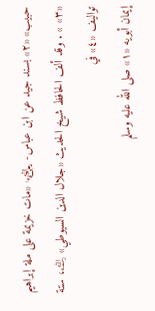حبيب» «٢» بسند جيد عن ابن عباس- ﵄ «مات خزيمة على ملة إبراهيم «٣» » . وقد ألف الحافظ شيخ الحديث «جلال الدين السيوطي» ﵀، ستة تواليف «٤» في
إيمان أبويه «١» صلى الله عليه وسلم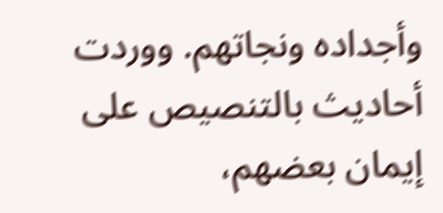وأجداده ونجاتهم. ووردت أحاديث بالتنصيص على إيمان بعضهم،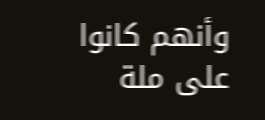وأنهم كانوا على ملة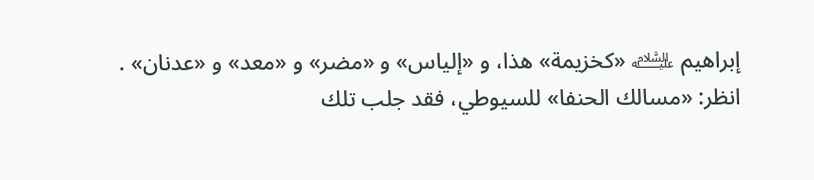إبراهيم ﵇ «كخزيمة» هذا، و «إلياس» و «مضر» و «معد» و «عدنان» .
انظر: «مسالك الحنفا» للسيوطي، فقد جلب تلك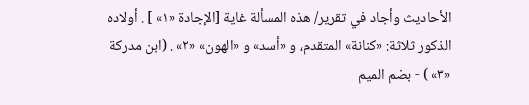الأحاديث وأجاد في تقرير/ هذه المسألة غاية [الإجادة «١» ] . أولاده الذكور ثلاثة: «كنانة» المتقدم، و «أسد» و «الهون» «٢» . (ابن مدركة «٣» ) - بضم الميم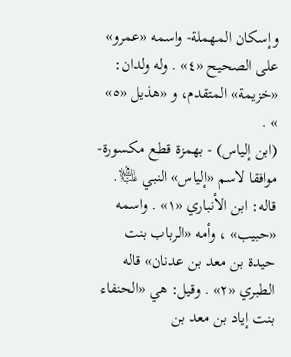وإسكان المهملة- واسمه «عمرو» على الصحيح «٤» . وله ولدان: «خزيمة» المتقدم، و «هذيل «٥» » .
(ابن إلياس) - بهمزة قطع مكسورة- موافقا لاسم «إلياس» النبي ﵇. قاله: ابن الأنباري «١» . واسمه «حبيب» ، وأمه «الرباب بنت حيدة بن معد بن عدنان» قاله الطبري «٢» . وقيل: هي «الحنفاء بنت إياد بن معد بن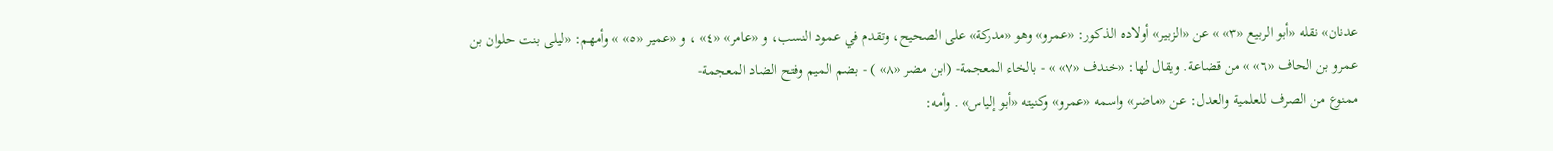عدنان» نقله «أبو الربيع «٣» » عن «الزبير» أولاده الذكور: «عمرو» وهو «مدركة» على الصحيح، وتقدم في عمود النسب، و «عامر» «٤» ، و «عمير «٥» » وأمهم: «ليلى بنت حلوان بن عمرو بن الحاف «٦» » من قضاعة. ويقال لها: «خندف «٧» » - بالخاء المعجمة- (ابن مضر «٨» ) - بضم الميم وفتح الضاد المعجمة-
ممنوع من الصرف للعلمية والعدل: عن «ماضر» واسمه «عمرو» وكنيته «أبو إلياس» . وأمه: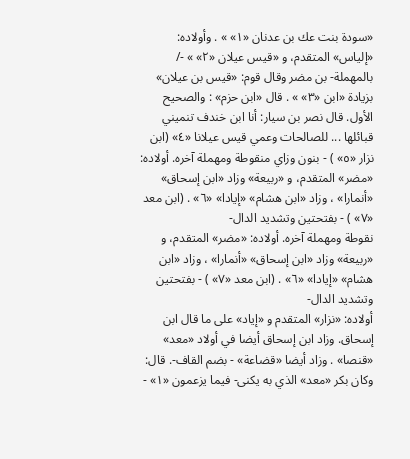«سودة بنت عك بن عدنان «١» » . وأولاده: «إلياس» المتقدم، و «قيس عيلان «٢» » -/ بالمهملة- بن مضر وقال قوم: «قيس بن عيلان» بزيادة «ابن «٣» » . قال «ابن حزم» : والصحيح الأول. قال نصر بن سيار: أنا ابن خندف تنميني قبائلها ... للصالحات وعمي قيس عيلانا «٤» (ابن نزار «٥» ) - بنون وزاي منقوطة ومهملة آخره. أولاده: «مضر» المتقدم، و «ربيعة» وزاد «ابن إسحاق» «أنمارا» ، وزاد «ابن هشام» «إيادا» «٦» . (ابن معد «٧» ) - بفتحتين وتشديد الدال-
نقوطة ومهملة آخره. أولاده: «مضر» المتقدم، و «ربيعة» وزاد «ابن إسحاق» «أنمارا» ، وزاد «ابن هشام» «إيادا» «٦» . (ابن معد «٧» ) - بفتحتين وتشديد الدال-
أولاده: «نزار» المتقدم و «إياد» على ما قال ابن إسحاق. وزاد ابن إسحاق أيضا في أولاد «معد» «قنصا» . وزاد أيضا «قضاعة» - بضم القاف-. قال: وكان بكر «معد» الذي به يكنى- فيما يزعمون «١» -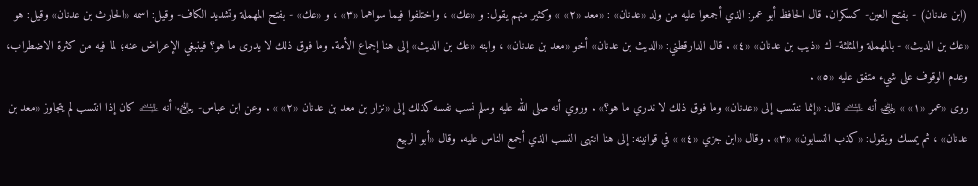(ابن عدنان) - بفتح العين- كسكران. قال الحافظ أبو عمر: الذي أجمعوا عليه من ولد «عدنان» : «معد «٢» » وكثير منهم يقول: و «عك» ، واختلفوا فيما سواهما «٣» ، و «عك» - بفتح المهملة وتشديد الكاف- وقيل: اسمه «الحارث بن عدنان» وقيل: هو «عك بن الديث» - بالمهملة والمثلثة- ك «ذيب بن عدنان» «٤» . قال الدارقطني: «الديث بن عدنان» أخو «معد بن عدنان» ، وابنه «عك بن الديث» إلى هنا إجماع الأمة. وما فوق ذلك لا يدرى ما هو؟ فينبغي الإعراض عنه؛ لما فيه من كثرة الاضطراب، وعدم الوقوف على شيء متفق عليه «٥» .
روى «عمر «١» » ﵁ أنه ﵇ قال: «إنما ننتسب إلى «عدنان» وما فوق ذلك لا ندري ما هو؟» . وروي أنه صلى الله عليه وسلم نسب نفسه كذلك إلى «نزار بن معد بن عدنان «٢» » . وعن ابن عباس- ﵄ أنه ﵇ كان إذا انتسب لم يتجاوز «معد بن عدنان» ، ثم يمسك ويقول: «كذب النسابون» «٣» . وقال «ابن جزي «٤» » في قوانينه: إلى هنا انتهى النسب الذي أجمع الناس عليه. وقال «أبو الربيع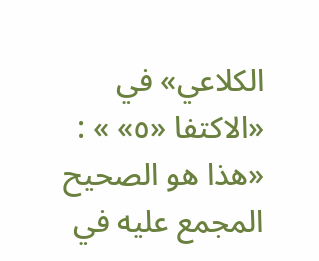الكلاعي» في «الاكتفا «٥» » : «هذا هو الصحيح المجمع عليه في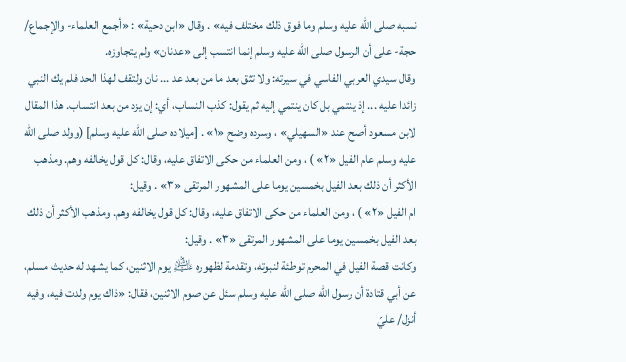نسبه صلى الله عليه وسلم وما فوق ذلك مختلف فيه» . وقال «ابن دحية» : «أجمع العلماء- والإجماع/ حجة- على أن الرسول صلى الله عليه وسلم إنما انتسب إلى «عدنان» ولم يتجاوزه.
وقال سيدي العربي الفاسي في سيرته: ولا تثق بعد ما من بعد عد ... نان ولتقف لهذا الحد فلم يك النبي زائدا عليه ... إذ ينتمي بل كان ينتمي إليه ثم يقول: كذب النساب، أي: إن يزد من بعد انتساب. هذا المقال لابن مسعود أصح عند «السهيلي» ، وسرده وضح «١» . [ميلاده صلى الله عليه وسلم] (وولد صلى الله عليه وسلم عام الفيل «٢» ) ، ومن العلماء من حكى الاتفاق عليه، وقال: كل قول يخالفه وهم. ومذهب الأكثر أن ذلك بعد الفيل بخمسين يوما على المشهور المرتقى «٣» . وقيل:
ام الفيل «٢» ) ، ومن العلماء من حكى الاتفاق عليه، وقال: كل قول يخالفه وهم. ومذهب الأكثر أن ذلك بعد الفيل بخمسين يوما على المشهور المرتقى «٣» . وقيل:
وكانت قصة الفيل في المحرم توطئة لنبوته، وتقدمة لظهوره ﵇ يوم الاثنين، كما يشهد له حديث مسلم، عن أبي قتادة أن رسول الله صلى الله عليه وسلم سئل عن صوم الاثنين، فقال: «ذاك يوم ولدت فيه، وفيه أنزل/ عليّ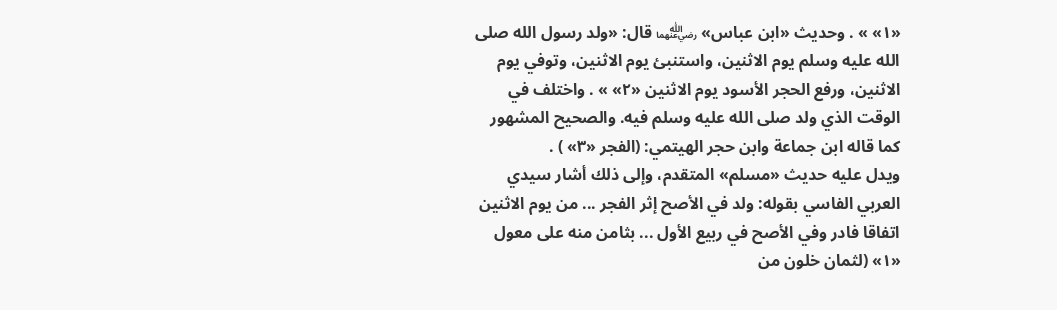«١» » . وحديث «ابن عباس» ﵄ قال: «ولد رسول الله صلى الله عليه وسلم يوم الاثنين، واستنبئ يوم الاثنين، وتوفي يوم الاثنين، ورفع الحجر الأسود يوم الاثنين «٢» » . واختلف في الوقت الذي ولد صلى الله عليه وسلم فيه. والصحيح المشهور كما قاله ابن جماعة وابن حجر الهيتمي: (الفجر «٣» ) .
ويدل عليه حديث «مسلم» المتقدم، وإلى ذلك أشار سيدي العربي الفاسي بقوله: ولد في الأصح إثر الفجر ... من يوم الاثنين اتفاقا فادر وفي الأصح في ربيع الأول ... بثامن منه على معول «١» (لثمان خلون من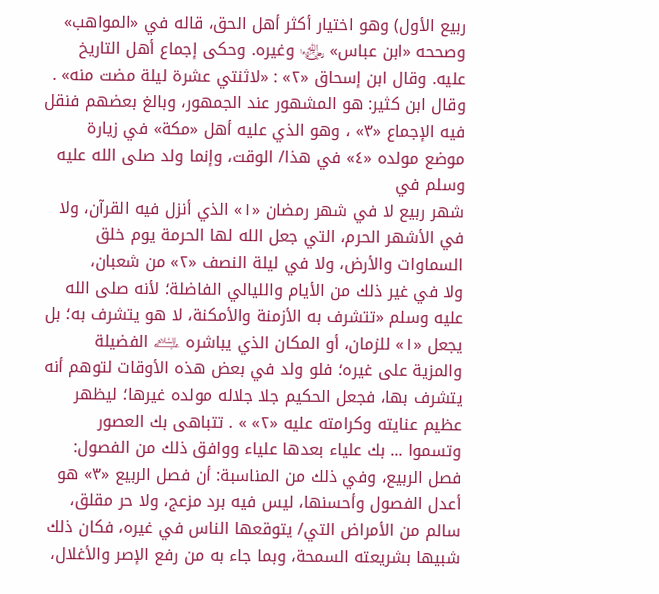ربيع الأول) وهو اختيار أكثر أهل الحق، قاله في «المواهب» وصححه «ابن عباس» ﵄ وغيره. وحكى إجماع أهل التاريخ عليه. وقال ابن إسحاق «٢» : «لاثنتي عشرة ليلة مضت منه» . وقال ابن كثير: هو المشهور عند الجمهور، وبالغ بعضهم فنقل فيه الإجماع «٣» ، وهو الذي عليه أهل «مكة» في زيارة موضع مولده «٤» في هذا/ الوقت، وإنما ولد صلى الله عليه وسلم في
شهر ربيع لا في شهر رمضان «١» الذي أنزل فيه القرآن، ولا في الأشهر الحرم، التي جعل الله لها الحرمة يوم خلق السماوات والأرض، ولا في ليلة النصف «٢» من شعبان،
ولا في غير ذلك من الأيام والليالي الفاضلة؛ لأنه صلى الله عليه وسلم «تتشرف به الأزمنة والأمكنة، لا هو يتشرف به؛ بل يجعل «١» للزمان، أو المكان الذي يباشره ﵇ الفضيلة والمزية على غيره؛ فلو ولد في بعض هذه الأوقات لتوهم أنه يتشرف بها، فجعل الحكيم جلا جلاله مولده غيرها؛ ليظهر عظيم عنايته وكرامته عليه «٢» » . تتباهى بك العصور وتسموا ... بك علياء بعدها علياء ووافق ذلك من الفصول: فصل الربيع، وفي ذلك من المناسبة: أن فصل الربيع «٣» هو أعدل الفصول وأحسنها، ليس فيه برد مزعج، ولا حر مقلق، سالم من الأمراض التي/ يتوقعها الناس في غيره، فكان ذلك شبيها بشريعته السمحة، وبما جاء به من رفع الإصر والأغلال،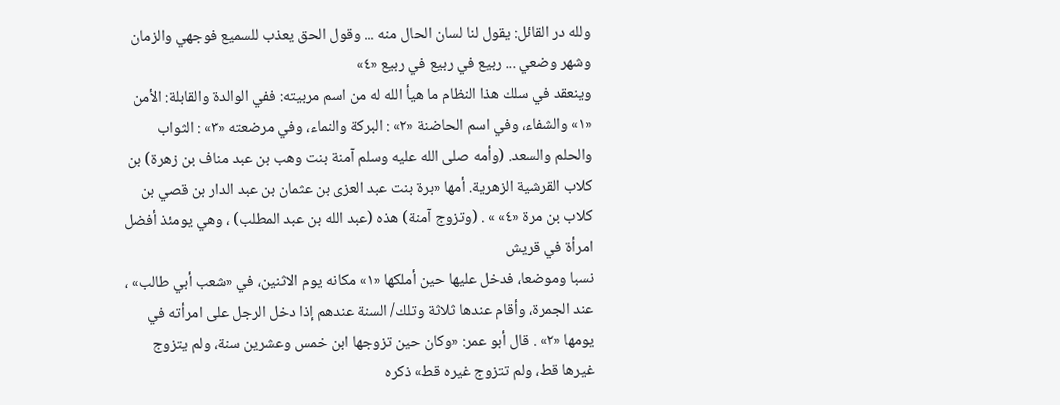ولله در القائل: يقول لنا لسان الحال منه ... وقول الحق يعذب للسميع فوجهي والزمان وشهر وضعي ... ربيع في ربيع في ربيع «٤»
وينعقد في سلك هذا النظام ما هيأ الله له من اسم مربيته: ففي الوالدة والقابلة: الأمن «١» والشفاء، وفي اسم الحاضنة «٢» : البركة والنماء، وفي مرضعته «٣» : الثواب والحلم والسعد. (وأمه صلى الله عليه وسلم آمنة بنت وهب بن عبد مناف بن زهرة) بن كلاب القرشية الزهرية. أمها «برة بنت عبد العزى بن عثمان بن عبد الدار بن قصي بن كلاب بن مرة «٤» » . (وتزوج آمنة) هذه (عبد الله بن عبد المطلب) ، وهي يومئذ أفضل امرأة في قريش
نسبا وموضعا، فدخل عليها حين أملكها «١» مكانه يوم الاثنين، في «شعب أبي طالب» ، عند الجمرة، وأقام عندها ثلاثة وتلك/ السنة عندهم إذا دخل الرجل على امرأته في يومها «٢» . قال أبو عمر: «وكان حين تزوجها ابن خمس وعشرين سنة، ولم يتزوج غيرها قط، ولم تتزوج غيره قط» ذكره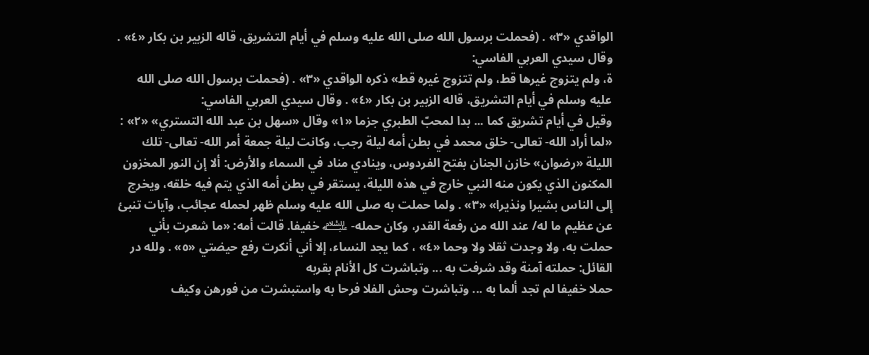الواقدي «٣» . (فحملت برسول الله صلى الله عليه وسلم في أيام التشريق، قاله الزبير بن بكار «٤» . وقال سيدي العربي الفاسي:
ة، ولم يتزوج غيرها قط، ولم تتزوج غيره قط» ذكره الواقدي «٣» . (فحملت برسول الله صلى الله عليه وسلم في أيام التشريق، قاله الزبير بن بكار «٤» . وقال سيدي العربي الفاسي:
وقيل في أيام تشريق كما ... بدا لمحبّ الطبري جزما «١» وقال «سهل بن عبد الله التستري» «٢» : «لما أراد الله- تعالى- خلق محمد في بطن أمه ليلة رجب، وكانت ليلة جمعة أمر الله- تعالى- تلك الليلة «رضوان» خازن الجنان بفتح الفردوس، وينادي مناد في السماء والأرض: ألا إن النور المخزون المكنون الذي يكون منه النبي خارج في هذه الليلة، يستقر في بطن أمه الذي يتم فيه خلقه، ويخرج إلى الناس بشيرا ونذيرا» «٣» . ولما حملت به صلى الله عليه وسلم ظهر لحمله عجائب، وآيات تنبئ عن عظيم ما له/ عند الله من رفعة القدر، وكان حمله- ﵇ خفيفا. قالت أمه: «ما شعرت بأني حملت به، ولا وجدت ثقلا ولا وحما «٤» ، كما يجد النساء، إلا أني أنكرت رفع حيضتي «٥» . ولله در القائل: حملته آمنة وقد شرفت به ... وتباشرت كل الأنام بقربه
حملا خفيفا لم تجد ألما به ... وتباشرت وحش الفلا فرحا به واستبشرت من فورهن وكيف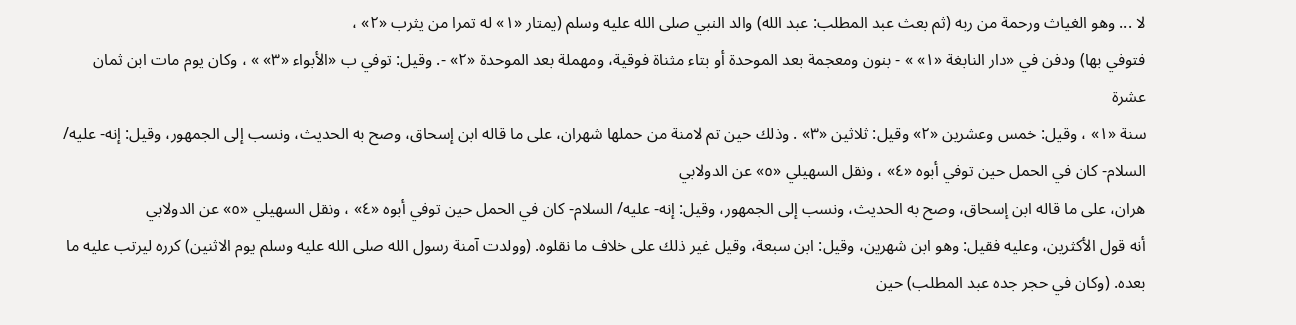لا ... وهو الغياث ورحمة من ربه (ثم بعث عبد المطلب: عبد الله) والد النبي صلى الله عليه وسلم (يمتار «١» له تمرا من يثرب «٢» ،
فتوفي بها) ودفن في «دار النابغة «١» » - بنون ومعجمة بعد الموحدة أو بتاء مثناة فوقية، ومهملة بعد الموحدة «٢» -. وقيل: توفي ب «الأبواء «٣» » ، وكان يوم مات ابن ثمان عشرة
سنة «١» ، وقيل: خمس وعشرين «٢» وقيل: ثلاثين «٣» . وذلك حين تم لامنة من حملها شهران، على ما قاله ابن إسحاق، وصح به الحديث، ونسب إلى الجمهور، وقيل: إنه- عليه/ السلام- كان في الحمل حين توفي أبوه «٤» ، ونقل السهيلي «٥» عن الدولابي
هران، على ما قاله ابن إسحاق، وصح به الحديث، ونسب إلى الجمهور، وقيل: إنه- عليه/ السلام- كان في الحمل حين توفي أبوه «٤» ، ونقل السهيلي «٥» عن الدولابي
أنه قول الأكثرين، وعليه فقيل: وهو ابن شهرين، وقيل: ابن سبعة، وقيل غير ذلك على خلاف ما نقلوه. (وولدت آمنة رسول الله صلى الله عليه وسلم يوم الاثنين) كرره ليرتب عليه ما بعده. (وكان في حجر جده عبد المطلب) حين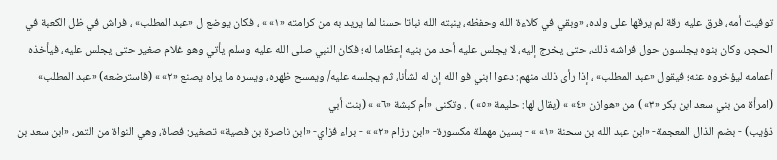توفيت أمه، فرق عليه رقة لم يرقها على ولده، «وبقي في كلاءة الله وحفظه، ينبته الله نباتا حسنا لما يريد به من كرامته «١» » ، فكان يوضع ل «عبد المطلب» ، فراش في ظل الكعبة في الحجر، وكان بنوه يجلسون حول فراشه ذلك، حتى يخرج إليه، لا يجلس عليه أحد من بنيه إعظاما له؛ فكان النبي صلى الله عليه وسلم يأتي وهو غلام صغير حتى يجلس عليه، فيأخذه أعمامه ليؤخروه عنه؛ فيقول «عبد المطلب» ، إذا رأى ذلك منهم: دعوا ابني فو الله إن له لشأنا، ثم يجلسه عليه/ ويمسح ظهره، ويسره ما يراه يصنع «٢» » (فاسترضعه) «عبد المطلب» (امرأة من بني سعد ابن بكر «٣» ) من «هوازن «٤» » (يقال لها: حليمة «٥» ) . وتكنى «أم كبشة «٦» » (بنت أبي
ذؤيب) - بضم الذال المعجمة- «ابن عبد الله بن سحنة «١» » - بسين مهملة مكسورة- «ابن رزام «٢» » - براء فزاي- «ابن ناصرة بن فصية» تصغير: فصاة، وهي النواة من التمر، «ابن سعد بن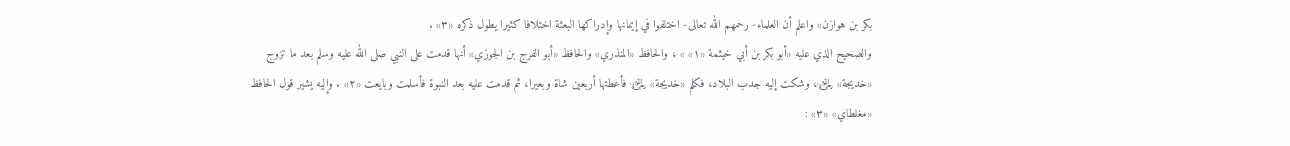بكر بن هوازن» واعلم أن العلماء- رحمهم الله تعالى- اختلفوا في إيمانها وإدراكها البعثة اختلافا كثيرا يطول ذكره «٣» .
والصحيح الذي عليه «أبو بكر بن أبي خيثمة «١» » ، والحافظ «المنذري» والحافظ «أبو الفرج بن الجوزي» أنها قدمت على النبي صلى الله عليه وسلم بعد ما تزوج «خديجة» ﵂، وشكت إليه جدب البلاد، فكلم «خديجة» ﵂ فأعطتها أربعين شاة وبعيرا، ثم قدمت عليه بعد النبوة فأسلمت وبايعت «٢» . وإليه يشير قول الحافظ «مغلطاي» «٣» :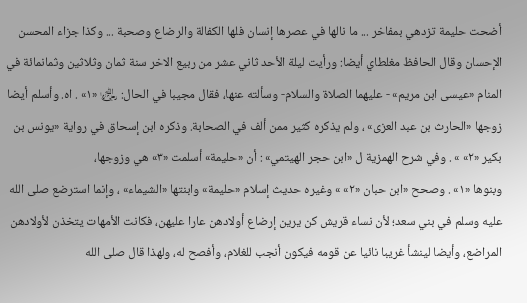أضحت حليمة تزدهي بمفاخر ... ما نالها في عصرها إنسان فلها الكفالة والرضاع وصحبة ... وكذا جزاء المحسن الإحسان وقال الحافظ مغلطاي أيضا: ورأيت ليلة الأحد ثاني عشر من ربيع الاخر سنة ثمان وثلاثين وثمانمائة في المنام «عيسى ابن مريم» - عليهما الصلاة والسلام- وسألته عنها، فقال مجيبا في الحال: ﵂ «١» . اه. وأسلم أيضا زوجها «الحارث بن عبد العزى» ، ولم يذكره كثير ممن ألف في الصحابة. وذكره ابن إسحاق في رواية «يونس بن بكير «٢» » . وفي شرح الهمزية ل «ابن حجر الهيتمي» : أن «حليمة» أسلمت «٣» هي وزوجها،
وبنوها «١» . وصحح «ابن حبان «٢» » وغيره حديث إسلام «حليمة» وابنتها «الشيماء» ، وإنما استرضع صلى الله عليه وسلم في بني سعد؛ لأن نساء قريش كن يرين إرضاع أولادهن عارا عليهن، فكانت الأمهات يتخذن لأولادهن المراضع، وأيضا لينشأ غريبا نائيا عن قومه فيكون أنجب للغلام، وأفصح له، ولهذا قال صلى الله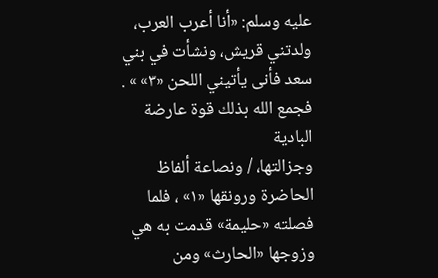عليه وسلم: «أنا أعرب العرب، ولدتني قريش، ونشأت في بني سعد فأنى يأتيني اللحن «٣» » . فجمع الله بذلك قوة عارضة البادية
وجزالتها، / ونصاعة ألفاظ الحاضرة ورونقها «١» ، فلما فصلته «حليمة» قدمت به هي وزوجها «الحارث» ومن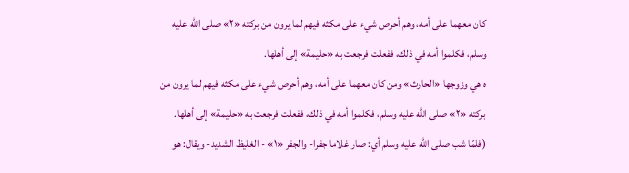كان معهما على أمه، وهم أحرص شيء على مكثه فيهم لما يرون من بركته «٢» صلى الله عليه وسلم، فكلموا أمه في ذلك، ففعلت فرجعت به «حليمة» إلى أهلها.
ه هي وزوجها «الحارث» ومن كان معهما على أمه، وهم أحرص شيء على مكثه فيهم لما يرون من بركته «٢» صلى الله عليه وسلم، فكلموا أمه في ذلك، ففعلت فرجعت به «حليمة» إلى أهلها.
(فلمّا شب صلى الله عليه وسلم أي: صار غلاما جفرا- والجفر «١» - الغليظ الشديد- ويقال: هو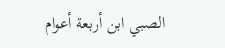الصبي ابن أربعة أعوام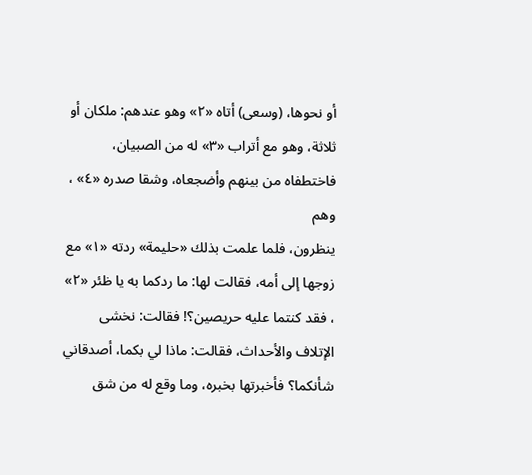أو نحوها، (وسعى) أتاه «٢» وهو عندهم: ملكان أو ثلاثة، وهو مع أتراب «٣» له من الصبيان، فاختطفاه من بينهم وأضجعاه، وشقا صدره «٤» ، وهم
ينظرون، فلما علمت بذلك «حليمة» ردته «١» مع زوجها إلى أمه، فقالت لها: ما ردكما به يا ظئر «٢» ، فقد كنتما عليه حريصين؟! فقالت: نخشى الإتلاف والأحداث، فقالت: ماذا لي بكما، أصدقاني شأنكما؟ فأخبرتها بخبره، وما وقع له من شق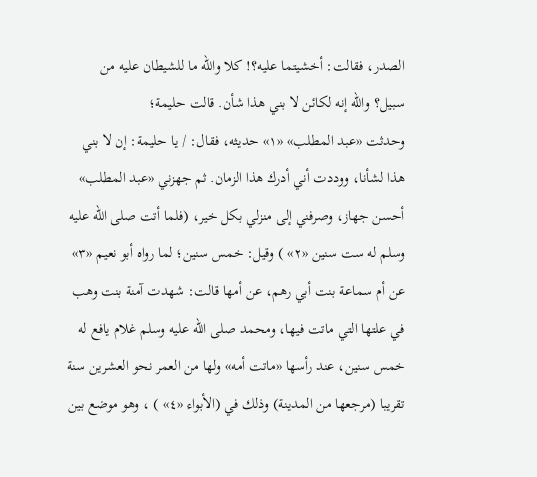الصدر، فقالت: أخشيتما عليه؟! كلا والله ما للشيطان عليه من سبيل؟ والله إنه لكائن لا بني هذا شأن. قالت حليمة؛
وحدثت «عبد المطلب» «١» حديثه، فقال: / يا حليمة: إن لا بني هذا لشأنا، ووددت أني أدرك هذا الزمان. ثم جهزني «عبد المطلب» أحسن جهاز، وصرفني إلى منزلي بكل خير، (فلما أتت صلى الله عليه وسلم له ست سنين «٢» ) وقيل: خمس سنين؛ لما رواه أبو نعيم «٣» عن أم سماعة بنت أبي رهم، عن أمها قالت: شهدت آمنة بنت وهب في علتها التي ماتت فيها، ومحمد صلى الله عليه وسلم غلام يافع له خمس سنين، عند رأسها «ماتت أمه» ولها من العمر نحو العشرين سنة تقريبا (مرجعها من المدينة) وذلك في (الأبواء «٤» ) ، وهو موضع بين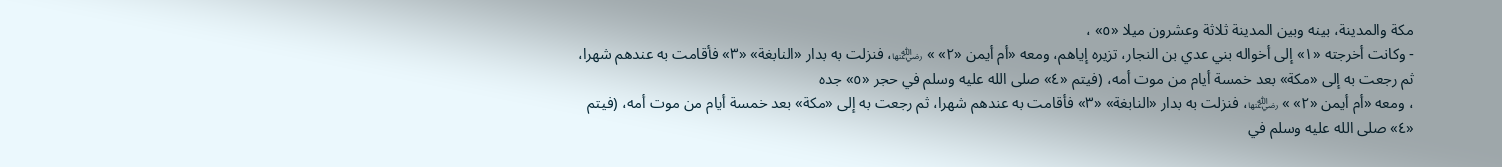مكة والمدينة، بينه وبين المدينة ثلاثة وعشرون ميلا «٥» ،
- وكانت أخرجته «١» إلى أخواله بني عدي بن النجار، تزيره إياهم، ومعه «أم أيمن «٢» » ﵂، فنزلت به بدار «النابغة» «٣» فأقامت به عندهم شهرا، ثم رجعت به إلى «مكة» بعد خمسة أيام من موت أمه، (فيتم «٤» صلى الله عليه وسلم في حجر «٥» جده
، ومعه «أم أيمن «٢» » ﵂، فنزلت به بدار «النابغة» «٣» فأقامت به عندهم شهرا، ثم رجعت به إلى «مكة» بعد خمسة أيام من موت أمه، (فيتم «٤» صلى الله عليه وسلم في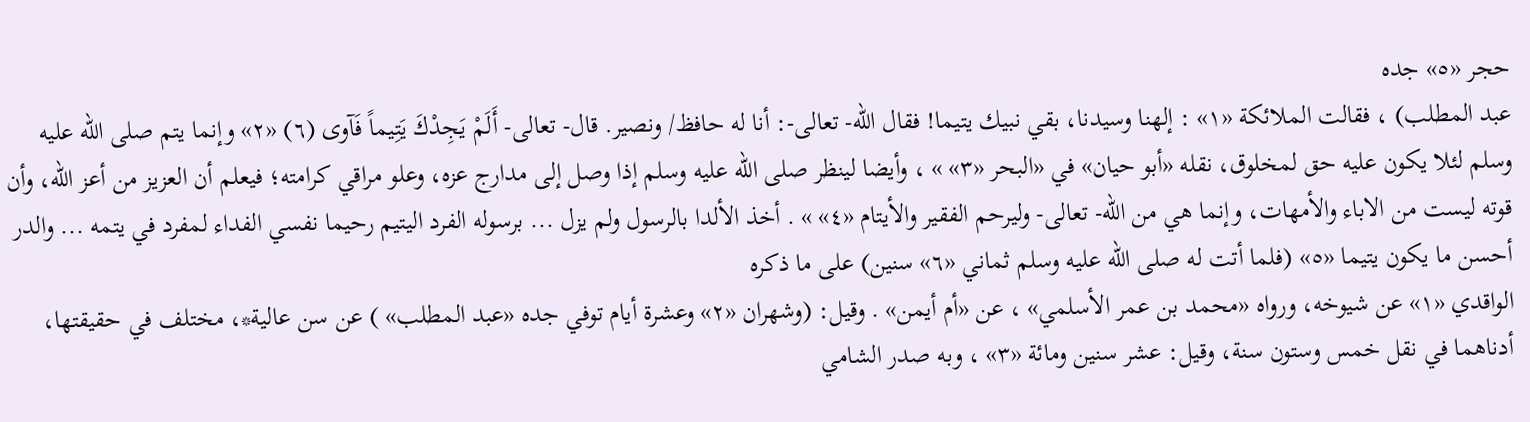حجر «٥» جده
عبد المطلب) ، فقالت الملائكة «١» : إلهنا وسيدنا، بقي نبيك يتيما! فقال الله- تعالى-: أنا له حافظ/ ونصير. قال- تعالى- أَلَمْ يَجِدْكَ يَتِيماً فَآوى (٦) «٢» وإنما يتم صلى الله عليه وسلم لئلا يكون عليه حق لمخلوق، نقله «أبو حيان» في «البحر «٣» » ، وأيضا لينظر صلى الله عليه وسلم إذا وصل إلى مدارج عزه، وعلو مراقي كرامته؛ فيعلم أن العزيز من أعز الله، وأن قوته ليست من الاباء والأمهات، وإنما هي من الله- تعالى- وليرحم الفقير والأيتام «٤» » . أخذ الألدا بالرسول ولم يزل ... برسوله الفرد اليتيم رحيما نفسي الفداء لمفرد في يتمه ... والدر أحسن ما يكون يتيما «٥» (فلما أتت له صلى الله عليه وسلم ثماني «٦» سنين) على ما ذكره
الواقدي «١» عن شيوخه، ورواه «محمد بن عمر الأسلمي» ، عن «أم أيمن» . وقيل: (وشهران «٢» وعشرة أيام توفي جده «عبد المطلب» ) عن سن عالية*، مختلف في حقيقتها، أدناهما في نقل خمس وستون سنة، وقيل: عشر سنين ومائة «٣» ، وبه صدر الشامي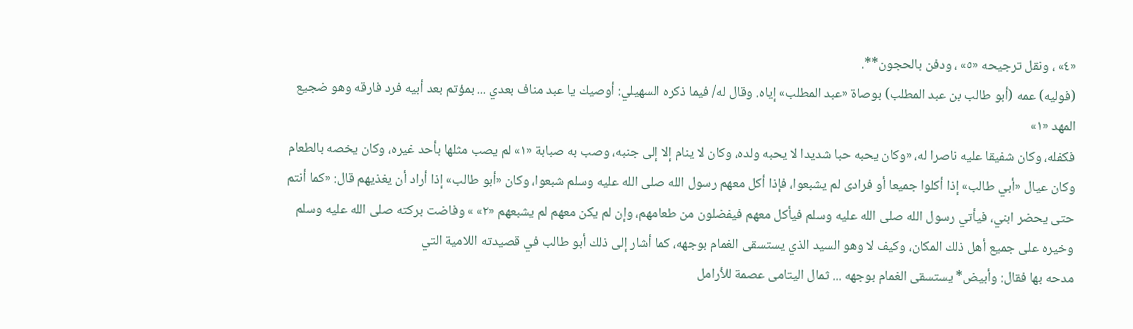«٤» ، ونقل ترجيحه «٥» ، ودفن بالحجون**.
(فوليه) عمه (أبو طالب بن عبد المطلب) بوصاة «عبد المطلب» إياه. وقال له/ فيما ذكره السهيلي: أوصيك يا عبد مناف بعدي ... بمؤتم بعد أبيه فرد فارقه وهو ضجيع المهد «١»
فكفله، وكان شفيقا عليه ناصرا له، «وكان يحبه حبا شديدا لا يحبه ولده، وكان لا ينام إلا إلى جنبه، وصب به صبابة «١» لم يصب مثلها بأحد غيره، وكان يخصه بالطعام وكان عيال «أبي طالب» إذا أكلوا جميعا أو فرادى لم يشبعوا، فإذا أكل معهم رسول الله صلى الله عليه وسلم شبعوا، وكان «أبو طالب» إذا أراد أن يغذيهم قال: «كما أنتم حتى يحضر ابني، فيأتي رسول الله صلى الله عليه وسلم فيأكل معهم فيفضلون من طعامهم، وإن لم يكن معهم لم يشبعهم «٢» » وفاضت بركته صلى الله عليه وسلم وخيره على جميع أهل ذلك المكان، وكيف لا وهو السيد الذي يستسقى الغمام بوجهه، كما أشار إلى ذلك أبو طالب في قصيدته اللامية التي
مدحه بها فقال: وأبيض* يستسقى الغمام بوجهه ... ثمال اليتامى عصمة للأرامل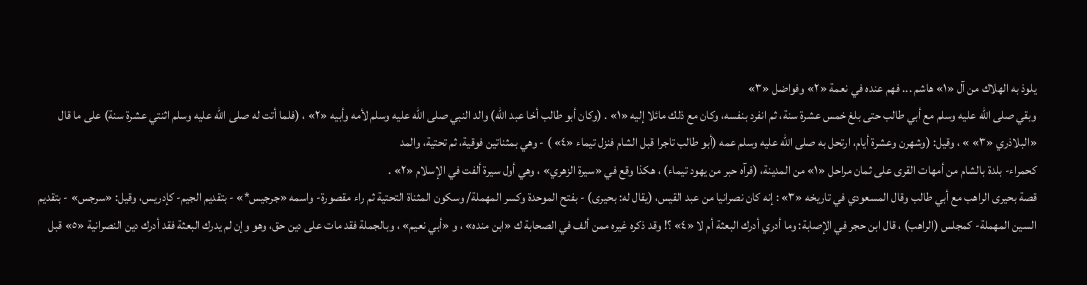يلوذ به الهلاك من آل «١» هاشم ... فهم عنده في نعمة «٢» وفواضل «٣»
وبقي صلى الله عليه وسلم مع أبي طالب حتى بلغ خمس عشرة سنة، ثم انفرد بنفسه، وكان مع ذلك مائلا إليه «١» . (وكان أبو طالب أخا عبد الله) والد النبي صلى الله عليه وسلم لأمه وأبيه «٢» ، (فلما أتت له صلى الله عليه وسلم اثنتي عشرة سنة) على ما قال «البلاذري «٣» » ، وقيل: (وشهرن وعشرة أيام، ارتحل به صلى الله عليه وسلم عمه (أبو طالب تاجرا قبل الشام فنزل تيماء «٤» ) - وهي بمثناتين فوقية، ثم تحتية، والمد
كحمراء- بلدة بالشام من أمهات القرى على ثمان مراحل «١» من المدينة، (فرآه حبر من يهود تيماء) ، هكذا وقع في «سيرة الزهري» ، وهي أول سيرة ألفت في الإسلام «٢» .
قصة بحيرى الراهب مع أبي طالب وقال المسعودي في تاريخه «٣» : إنه كان نصرانيا من عبد القيس، (يقال له: بحيرى) - بفتح الموحدة وكسر المهملة/ وسكون المثناة التحتية ثم راء مقصورة- واسمه «جرجيس*» - بتقديم الجيم- كإدريس، وقيل: «سرجس» - بتقديم السين المهملة- كمجلس (الراهب) ، قال ابن حجر في الإصابة: وما أدري أدرك البعثة أم لا «٤» ؟! وقد ذكره غيره ممن ألف في الصحابة ك «ابن منده» ، و «أبي نعيم» ، وبالجملة فقد مات على دين حق، وهو وإن لم يدرك البعثة فقد أدرك دين النصرانية «٥» قبل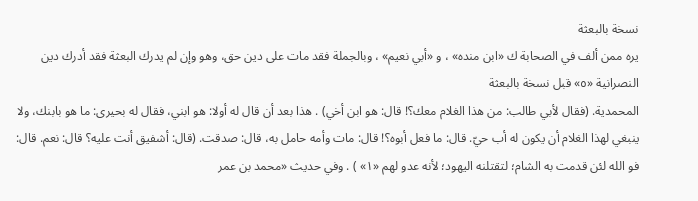نسخة بالبعثة
يره ممن ألف في الصحابة ك «ابن منده» ، و «أبي نعيم» ، وبالجملة فقد مات على دين حق، وهو وإن لم يدرك البعثة فقد أدرك دين النصرانية «٥» قبل نسخة بالبعثة
المحمدية. (فقال لأبي طالب: من هذا الغلام معك؟! قال: هو ابن أخي) . هذا بعد أن قال له أولا: هو ابني، فقال له بحيرى: ما هو بابنك، ولا ينبغي لهذا الغلام أن يكون له أب حيّ. قال: ما فعل أبوه؟! قال: مات وأمه حامل به، قال: صدقت. (قال: أشفيق أنت عليه؟ قال: نعم. قال: فو الله لئن قدمت به الشام؛ لتقتلنه اليهود؛ لأنه عدو لهم «١» ) . وفي حديث «محمد بن عمر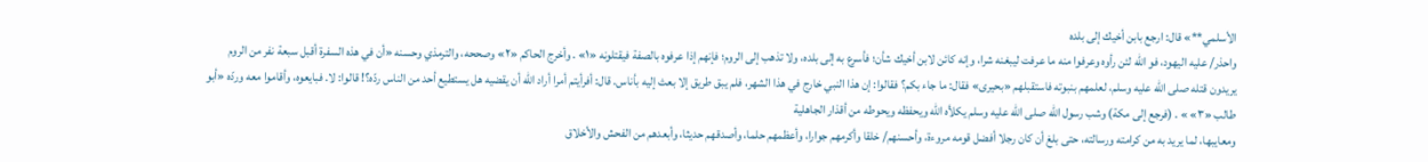الأسلمي**» قال: ارجع بابن أخيك إلى بلده
واحذر/ عليه اليهود، فو الله لئن رأوه وعرفوا منه ما عرفت ليبغنه شرا، وإنه كائن لابن أخيك شأن؛ فأسرع به إلى بلده، ولا تذهب إلى الروم؛ فإنهم إذا عرفوه بالصفة فيقتلونه «١» . وأخرج الحاكم «٢» وصححه، والترمذي وحسنه «أن في هذه السفرة أقبل سبعة نفر من الروم يريدون قتله صلى الله عليه وسلم، لعلمهم بنبوته فاستقبلهم «بحيرى» فقال: ما جاء بكم؟ فقالوا: إن هذا النبي خارج في هذا الشهر، فلم يبق طريق إلا بعث إليه بأناس. قال: أفرأيتم أمرا أراد الله أن يقضيه هل يستطيع أحد من الناس ردّه؟! قالوا: لا. فبايعوه، وأقاموا معه وردّه «أبو طالب «٣» » . (فرجع إلى مكة) وشب رسول الله صلى الله عليه وسلم يكلأه الله ويحفظه ويحوطه من أقذار الجاهلية
ومعايبها، لما يريد به من كرامته ورسالته، حتى بلغ أن كان رجلا أفضل قومه مروءة، وأحسنهم/ خلقا وأكرمهم جوارا، وأعظمهم حلما، وأصدقهم حديثا، وأبعدهم من الفحش والأخلاق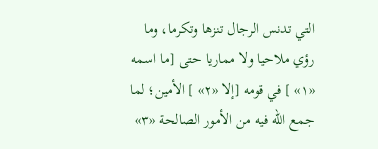التي تدنس الرجال تنزها وتكرما، وما رؤي ملاحيا ولا مماريا حتى [ما اسمه «١» ] في قومه [إلا «٢» ] الأمين؛ لما جمع الله فيه من الأمور الصالحة «٣»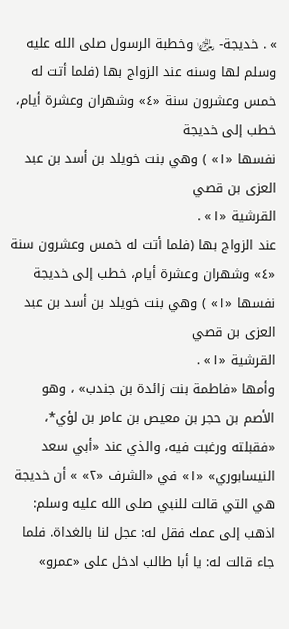» . خديجة- ﵂ وخطبة الرسول صلى الله عليه وسلم لها وسنه عند الزواج بها (فلما أتت له خمس وعشرون سنة «٤» وشهران وعشرة أيام، خطب إلى خديجة
نفسها «١» ) وهي بنت خويلد بن أسد بن عبد العزى بن قصي
القرشية «١» .
عند الزواج بها (فلما أتت له خمس وعشرون سنة «٤» وشهران وعشرة أيام، خطب إلى خديجة
نفسها «١» ) وهي بنت خويلد بن أسد بن عبد العزى بن قصي
القرشية «١» .
وأمها «فاطمة بنت زائدة بن جندب» ، وهو الأصم بن حجر بن معيص بن عامر بن لؤي*، «فقبلته ورغبت فيه، والذي عند «أبي سعد النيسابوري» «١» في «الشرف «٢» » أن خديجة هي التي قالت للنبي صلى الله عليه وسلم: اذهب إلى عمك فقل له: عجل لنا بالغداة. فلما جاء قالت له: يا أبا طالب ادخل على «عمرو»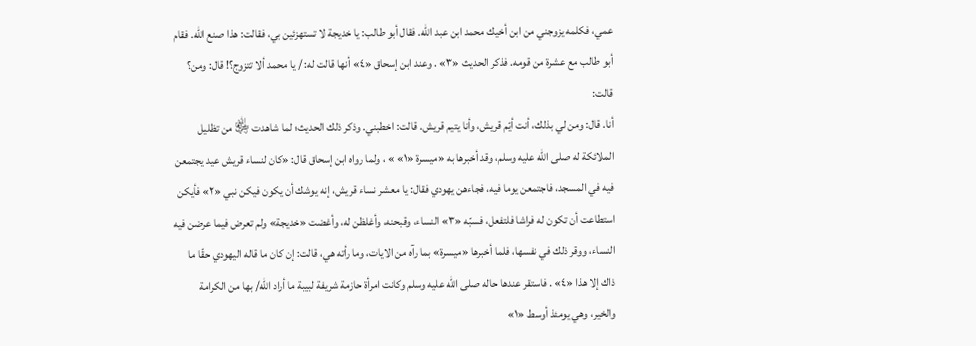عمي، فكلمه يزوجني من ابن أخيك محمد ابن عبد الله. فقال أبو طالب: يا خديجة لا تستهزئين بي، فقالت: هذا صنع الله. فقام أبو طالب مع عشرة من قومه. فذكر الحديث «٣» . وعند ابن إسحاق «٤» أنها قالت له: / يا محمد ألا تتزوج؟! قال: ومن؟ قالت:
أنا. قال: ومن لي بذلك، أنت أيّم قريش، وأنا يتيم قريش. قالت: اخطبني. وذكر ذلك الحديث؛ لما شاهدت ﵂ من تظليل الملائكة له صلى الله عليه وسلم، وقد أخبرها به «ميسرة «١» » ، ولما رواه ابن إسحاق قال: «كان لنساء قريش عيد يجتمعن فيه في المسجد، فاجتمعن يوما فيه، فجاءهن يهودي فقال: يا معشر نساء قريش، إنه يوشك أن يكون فيكن نبي «٢» فأيكن استطاعت أن تكون له فراشا فلتفعل، فسبّه «٣» النساء، وقبحنه، وأغلظن له، وأغضت «خديجة» ولم تعرض فيما عرضن فيه النساء، ووقر ذلك في نفسها، فلما أخبرها «ميسرة» بما رآه من الايات، وما رأته هي، قالت: إن كان ما قاله اليهودي حقّا ما ذاك إلا هذا «٤» . فاستقر عندها حاله صلى الله عليه وسلم وكانت امرأة حازمة شريفة لبيبة ما أراد الله/ بها من الكرامة
والخير، وهي يومئذ أوسط «١»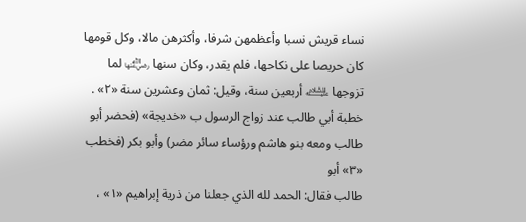نساء قريش نسبا وأعظمهن شرفا، وأكثرهن مالا، وكل قومها كان حريصا على نكاحها، فلم يقدر، وكان سنها ﵂ لما تزوجها ﵇ أربعين سنة، وقيل: ثمان وعشرين سنة «٢» .
خطبة أبي طالب عند زواج الرسول ب «خديجة» (فحضر أبو طالب ومعه بنو هاشم ورؤساء سائر مضر) وأبو بكر (فخطب «٣» أبو
طالب فقال: الحمد لله الذي جعلنا من ذرية إبراهيم «١» ،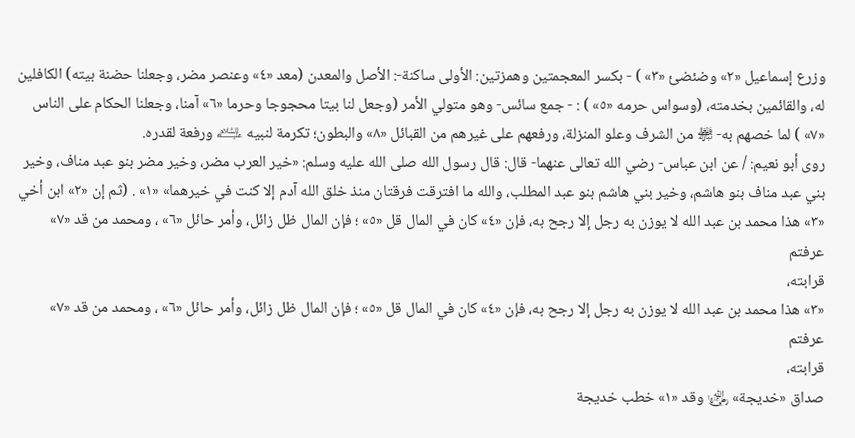وزرع إسماعيل «٢» وضئضئ «٣» ) - بكسر المعجمتين وهمزتين: الأولى ساكنة-: الأصل والمعدن (معد «٤» وعنصر مضر، وجعلنا حضنة بيته) الكافلين له، والقائمين بخدمته، (وسواس حرمه «٥» ) : - جمع سائس- وهو متولي الأمر (وجعل لنا بيتا محجوجا وحرما «٦» آمنا، وجعلنا الحكام على الناس «٧» ) لما خصهم به- ﵎ من الشرف وعلو المنزلة، ورفعهم على غيرهم من القبائل «٨» والبطون؛ تكرمة لنبيه ﵇ ورفعة لقدره.
روى أبو نعيم: / عن ابن عباس- رضي الله تعالى عنهما- قال: قال رسول الله صلى الله عليه وسلم: «خير العرب مضر، وخير مضر بنو عبد مناف، وخير بني عبد مناف بنو هاشم، وخير بني هاشم بنو عبد المطلب، والله ما افترقت فرقتان منذ خلق الله آدم إلا كنت في خيرهما» «١» . (ثم إن «٢» ابن أخي «٣» هذا محمد بن عبد الله لا يوزن به رجل إلا رجح به، فإن «٤» كان في المال قل «٥» ؛ فإن المال ظل زائل، وأمر حائل «٦» ، ومحمد من قد «٧» عرفتم
قرابته،
«٣» هذا محمد بن عبد الله لا يوزن به رجل إلا رجح به، فإن «٤» كان في المال قل «٥» ؛ فإن المال ظل زائل، وأمر حائل «٦» ، ومحمد من قد «٧» عرفتم
قرابته،
صداق «خديجة» ﵂ وقد «١» خطب خديجة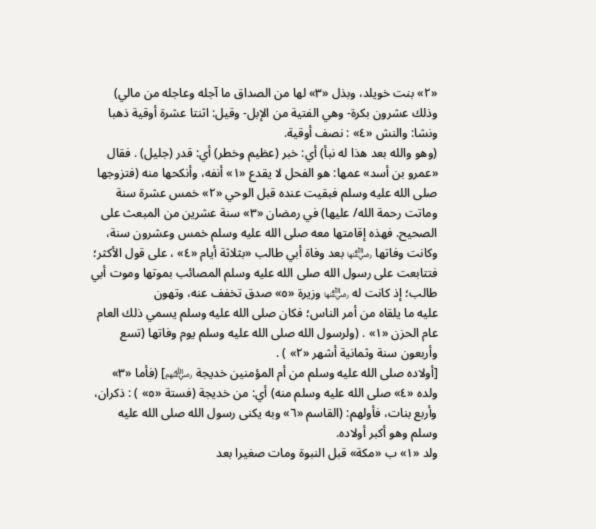«٢» بنت خويلد، وبذل «٣» لها من الصداق ما آجله وعاجله من مالي) وذلك عشرون بكرة- وهي الفتية من الإبل- وقيل: اثنتا عشرة أوقية ذهبا ونشا: والنش «٤» : نصف أوقية.
(وهو والله بعد هذا له نبأ) أي: خبر (عظيم وخطر) أي: قدر (جليل) . فقال «عمرو بن أسد» عمها: هو الفحل لا يقدع «١» أنفه، وأنكحها منه (فتزوجها صلى الله عليه وسلم فبقيت عنده قبل الوحي «٢» خمس عشرة سنة وماتت رحمة الله/ عليها) في رمضان «٣» سنة عشرين من المبعث على الصحيح. فهذه إقامتها معه صلى الله عليه وسلم خمس وعشرون سنة، وكانت وفاتها ﵂ بعد وفاة أبي طالب «بثلاثة أيام «٤» ، على قول الأكثر؛ فتتابعت على رسول الله صلى الله عليه وسلم المصائب بموتها وموت أبي طالب؛ إذ كانت له ﵂ وزيرة «٥» صدق تخفف عنه، وتهون
عليه ما يلقاه من أمر الناس؛ فكان صلى الله عليه وسلم يسمي ذلك العام عام الحزن «١» . (ولرسول الله صلى الله عليه وسلم يوم وفاتها (تسع وأربعون سنة وثمانية أشهر «٢» ) .
[أولاده صلى الله عليه وسلم من أم المؤمنين خديجة ﵃] (فأما «٣» ولده «٤» صلى الله عليه وسلم منه) أي: من خديجة (فستة «٥» ) : ذكران، وأربع بنات، فأولهم: (القاسم «٦» وبه يكنى رسول الله صلى الله عليه وسلم وهو أكبر أولاده.
ولد «١» ب «مكة» قبل النبوة ومات صغيرا بعد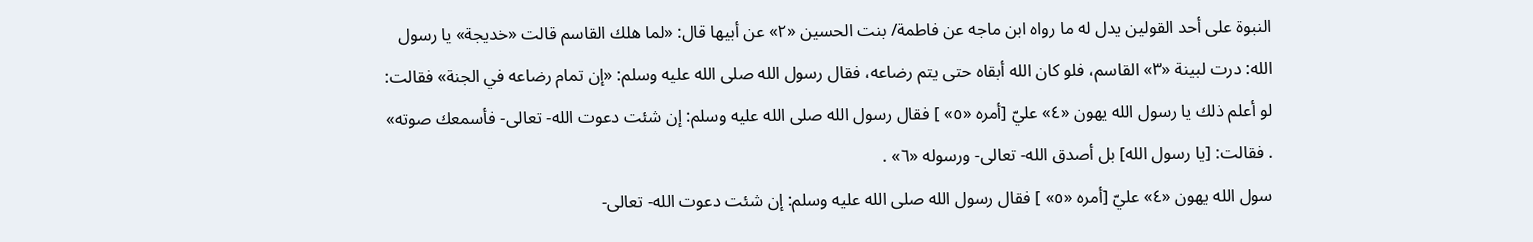النبوة على أحد القولين يدل له ما رواه ابن ماجه عن فاطمة/ بنت الحسين «٢» عن أبيها قال: «لما هلك القاسم قالت «خديجة» يا رسول الله: درت لبينة «٣» القاسم، فلو كان الله أبقاه حتى يتم رضاعه، فقال رسول الله صلى الله عليه وسلم: «إن تمام رضاعه في الجنة» فقالت: لو أعلم ذلك يا رسول الله يهون «٤» عليّ [أمره «٥» ] فقال رسول الله صلى الله عليه وسلم: إن شئت دعوت الله- تعالى- فأسمعك صوته» . فقالت: [يا رسول الله] بل أصدق الله- تعالى- ورسوله «٦» .
سول الله يهون «٤» عليّ [أمره «٥» ] فقال رسول الله صلى الله عليه وسلم: إن شئت دعوت الله- تعالى-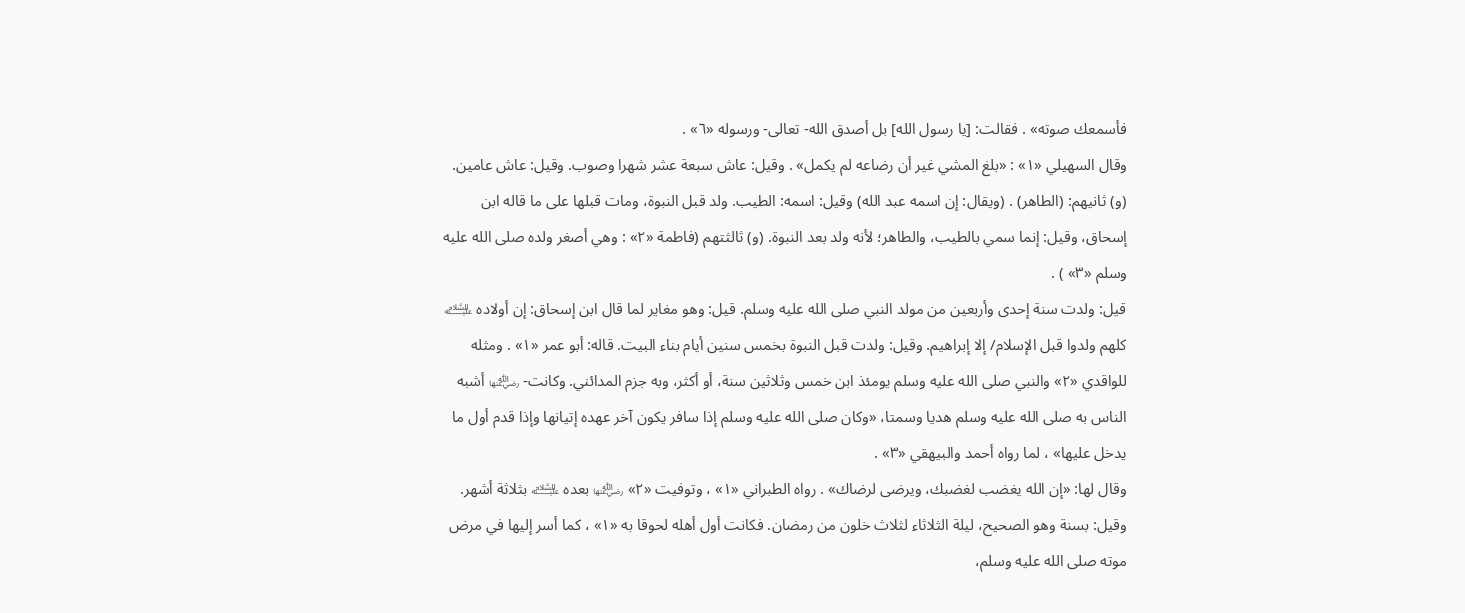فأسمعك صوته» . فقالت: [يا رسول الله] بل أصدق الله- تعالى- ورسوله «٦» .
وقال السهيلي «١» : «بلغ المشي غير أن رضاعه لم يكمل» . وقيل: عاش سبعة عشر شهرا وصوب. وقيل: عاش عامين. (و) ثانيهم: (الطاهر) . (ويقال: إن اسمه عبد الله) وقيل: اسمه: الطيب. ولد قبل النبوة، ومات قبلها على ما قاله ابن إسحاق، وقيل: إنما سمي بالطيب، والطاهر؛ لأنه ولد بعد النبوة. (و) ثالثتهم (فاطمة «٢» : وهي أصغر ولده صلى الله عليه وسلم «٣» ) .
قيل: ولدت سنة إحدى وأربعين من مولد النبي صلى الله عليه وسلم. قيل: وهو مغاير لما قال ابن إسحاق: إن أولاده ﵇ كلهم ولدوا قبل الإسلام/ إلا إبراهيم. وقيل: ولدت قبل النبوة بخمس سنين أيام بناء البيت. قاله: أبو عمر «١» . ومثله للواقدي «٢» والنبي صلى الله عليه وسلم يومئذ ابن خمس وثلاثين سنة، أو أكثر، وبه جزم المدائني. وكانت- ﵂ أشبه الناس به صلى الله عليه وسلم هديا وسمتا، «وكان صلى الله عليه وسلم إذا سافر يكون آخر عهده إتيانها وإذا قدم أول ما يدخل عليها» ، لما رواه أحمد والبيهقي «٣» .
وقال لها: «إن الله يغضب لغضبك، ويرضى لرضاك» . رواه الطبراني «١» ، وتوفيت «٢» ﵂ بعده ﵇ بثلاثة أشهر.
وقيل: بسنة وهو الصحيح، ليلة الثلاثاء لثلاث خلون من رمضان. فكانت أول أهله لحوقا به «١» ، كما أسر إليها في مرض موته صلى الله عليه وسلم،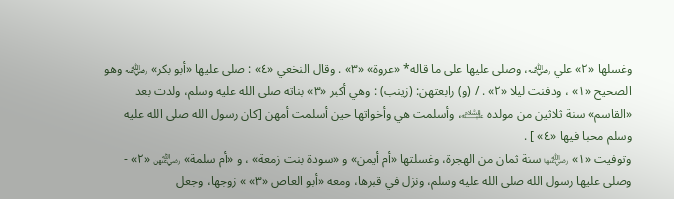وغسلها «٢» علي ﵁، وصلى عليها على ما قاله* «عروة» «٣» . وقال النخعي «٤» : صلى عليها «أبو بكر» ﵁ وهو
الصحيح «١» ، ودفنت ليلا «٢» . / (و) رابعتهن: (زينب) : وهي أكبر «٣» بناته صلى الله عليه وسلم، ولدت بعد «القاسم» سنة ثلاثين من مولده ﵇، وأسلمت هي وأخواتها حين أسلمت أمهن [كان رسول الله صلى الله عليه وسلم محبا فيها «٤» ] .
وتوفيت «١» ﵂ سنة ثمان من الهجرة، وغسلتها «أم أيمن» و «سودة بنت زمعة» ، و «أم سلمة» ﵅ «٢» - وصلى عليها رسول الله صلى الله عليه وسلم، ونزل في قبرها، ومعه «أبو العاص «٣» » زوجها، وجعل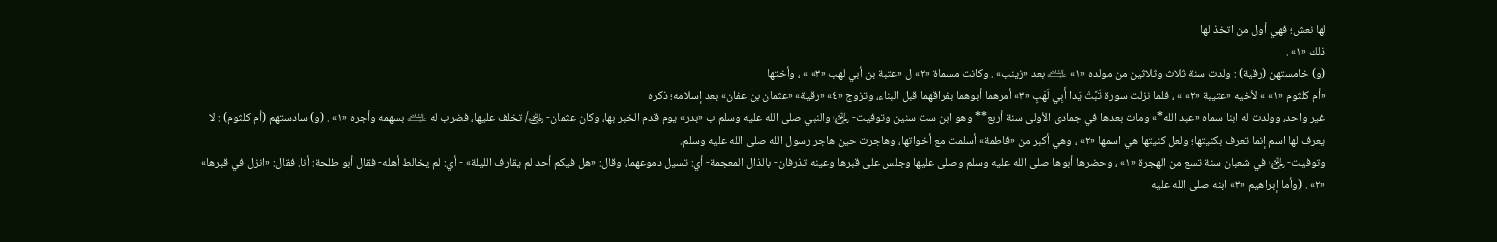لها نعش؛ فهي أول من اتخذ لها
ذلك «١» .
(و) خامستهن (رقية) : ولدت سنة ثلاث وثلاثين من مولده «١» ﵇ بعد «زينب» . وكانت مسماة «٢» ل «عتبة بن أبي لهب «٣» » ، وأختها
«أم كلثوم «١» » لأخيه «عتيبة «٢» » ، فلما نزلت سورة تَبَّتْ يَدا أَبِي لَهَبٍ «٣» أمرهما أبوهما بفراقهما قبل البناء، وتزوج «٤» «رقية» «عثمان بن عفان» بعد إسلامه؛ ذكره
غير واحد، وولدت له ابنا سماه «عبد الله*» ومات بعدها في جمادى الأولى سنة أربع** وهو ابن ست سنين وتوفيت- ﵂ والنبي صلى الله عليه وسلم ب «بدر» يوم قدم الخبر بها، وكان عثمان- ﵁/ تخلف عليها، فضرب له ﵇ بسهمه وأجره «١» . (و) سادستهم (أم كلثوم) : لا يعرف لها اسم إنما تعرف بكنيتها؛ ولعل كنيتها هي اسمها «٢» ، وهي أكبر من «فاطمة» أسلمت مع أخواتها، وهاجرت حين هاجر رسول الله صلى الله عليه وسلم.
وتوفيت- ﵂ في شعبان سنة تسع من الهجرة «١» ، وحضرها أبوها صلى الله عليه وسلم وصلى عليها وجلس على قبرها وعينه تذرفان- بالذال المعجمة- أي: تسيل دموعهما، وقال: «هل فيكم أحد لم يقارف الليلة» - أي: لم يخالط أهله- فقال أبو طلحة: أنا. فقال: «انزل في قبرها» «٢» . (وأما إبراهيم «٣» ابنه صلى الله عليه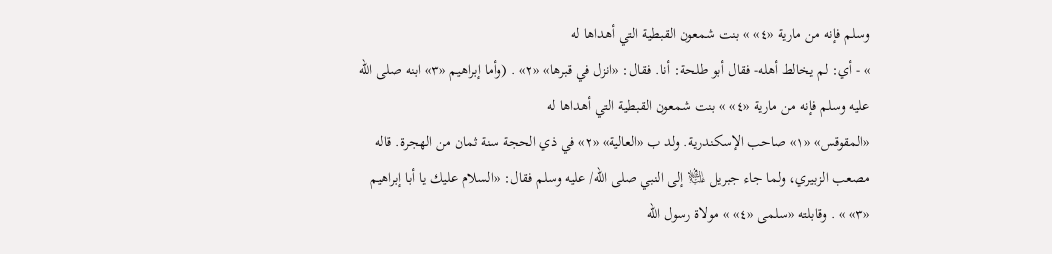وسلم فإنه من مارية «٤» » بنت شمعون القبطية التي أهداها له
» - أي: لم يخالط أهله- فقال أبو طلحة: أنا. فقال: «انزل في قبرها» «٢» . (وأما إبراهيم «٣» ابنه صلى الله عليه وسلم فإنه من مارية «٤» » بنت شمعون القبطية التي أهداها له
«المقوقس» «١» صاحب الإسكندرية. ولد ب «العالية» «٢» في ذي الحجة سنة ثمان من الهجرة. قاله مصعب الزبيري، ولما جاء جبريل ﵇ إلى النبي صلى الله/ عليه وسلم فقال: «السلام عليك يا أبا إبراهيم «٣» » . وقابلته «سلمى «٤» » مولاة رسول الله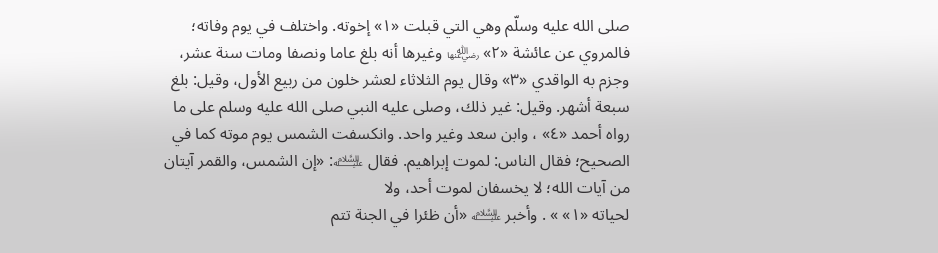صلى الله عليه وسلّم وهي التي قبلت «١» إخوته. واختلف في يوم وفاته؛ فالمروي عن عائشة «٢» ﵂ وغيرها أنه بلغ عاما ونصفا ومات سنة عشر، وجزم به الواقدي «٣» وقال يوم الثلاثاء لعشر خلون من ربيع الأول، وقيل: بلغ سبعة أشهر. وقيل: غير ذلك، وصلى عليه النبي صلى الله عليه وسلم على ما رواه أحمد «٤» ، وابن سعد وغير واحد. وانكسفت الشمس يوم موته كما في الصحيح؛ فقال الناس: لموت إبراهيم. فقال ﵇: «إن الشمس، والقمر آيتان من آيات الله؛ لا يخسفان لموت أحد، ولا
لحياته «١» » . وأخبر ﵇ «أن ظئرا في الجنة تتم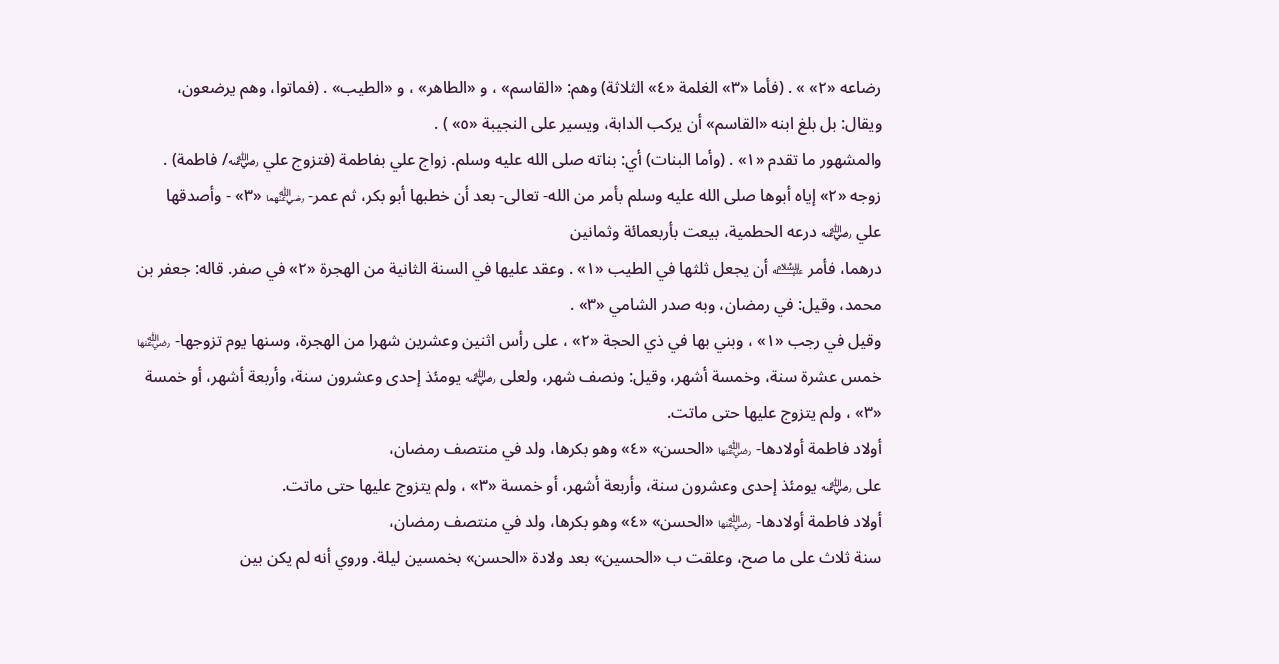رضاعه «٢» » . (فأما «٣» الغلمة «٤» الثلاثة) وهم: «القاسم» ، و «الطاهر» ، و «الطيب» . (فماتوا، وهم يرضعون، ويقال: بل بلغ ابنه «القاسم» أن يركب الدابة، ويسير على النجيبة «٥» ) .
والمشهور ما تقدم «١» . (وأما البنات) أي: بناته صلى الله عليه وسلم. زواج علي بفاطمة (فتزوج علي ﵁/ فاطمة) . زوجه «٢» إياه أبوها صلى الله عليه وسلم بأمر من الله- تعالى- بعد أن خطبها أبو بكر، ثم عمر- ﵄ «٣» - وأصدقها علي ﵁ درعه الحطمية، بيعت بأربعمائة وثمانين
درهما، فأمر ﵇ أن يجعل ثلثها في الطيب «١» . وعقد عليها في السنة الثانية من الهجرة «٢» في صفر. قاله: جعفر بن محمد، وقيل: في رمضان، وبه صدر الشامي «٣» .
وقيل في رجب «١» ، وبني بها في ذي الحجة «٢» ، على رأس اثنين وعشرين شهرا من الهجرة، وسنها يوم تزوجها- ﵂ خمس عشرة سنة، وخمسة أشهر، وقيل: ونصف شهر، ولعلى ﵁ يومئذ إحدى وعشرون سنة، وأربعة أشهر، أو خمسة «٣» ، ولم يتزوج عليها حتى ماتت.
أولاد فاطمة أولادها- ﵂ «الحسن» «٤» وهو بكرها، ولد في منتصف رمضان،
على ﵁ يومئذ إحدى وعشرون سنة، وأربعة أشهر، أو خمسة «٣» ، ولم يتزوج عليها حتى ماتت.
أولاد فاطمة أولادها- ﵂ «الحسن» «٤» وهو بكرها، ولد في منتصف رمضان،
سنة ثلاث على ما صح، وعلقت ب «الحسين» بعد ولادة «الحسن» بخمسين ليلة. وروي أنه لم يكن بين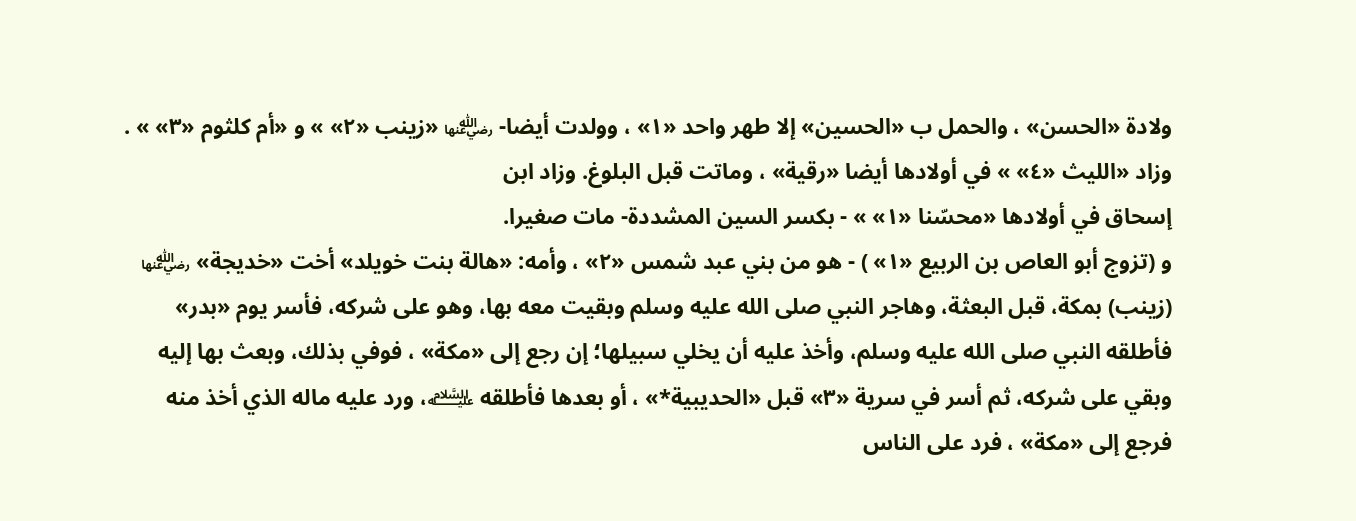ولادة «الحسن» ، والحمل ب «الحسين» إلا طهر واحد «١» ، وولدت أيضا- ﵂ «زينب «٢» » و «أم كلثوم «٣» » . وزاد «الليث «٤» » في أولادها أيضا «رقية» ، وماتت قبل البلوغ. وزاد ابن
إسحاق في أولادها «محسّنا «١» » - بكسر السين المشددة- مات صغيرا.
و (تزوج أبو العاص بن الربيع «١» ) - هو من بني عبد شمس «٢» ، وأمه: «هالة بنت خويلد» أخت «خديجة» ﵂ (زينب) بمكة، قبل البعثة، وهاجر النبي صلى الله عليه وسلم وبقيت معه بها، وهو على شركه، فأسر يوم «بدر» فأطلقه النبي صلى الله عليه وسلم، وأخذ عليه أن يخلي سبيلها؛ إن رجع إلى «مكة» ، فوفي بذلك، وبعث بها إليه وبقي على شركه، ثم أسر في سرية «٣» قبل «الحديبية*» ، أو بعدها فأطلقه ﵇، ورد عليه ماله الذي أخذ منه فرجع إلى «مكة» ، فرد على الناس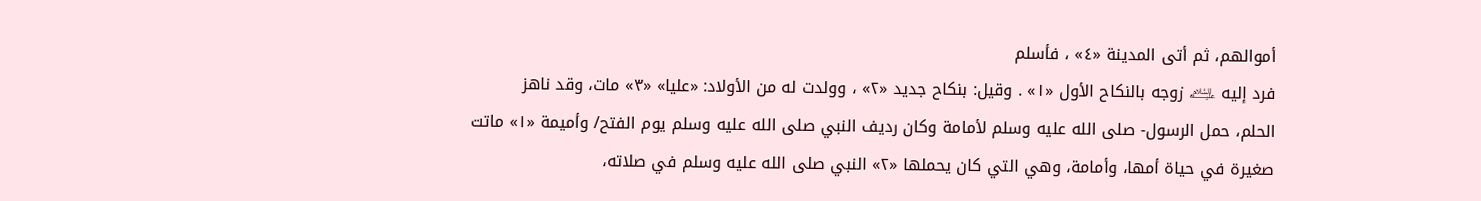أموالهم، ثم أتى المدينة «٤» ، فأسلم
فرد إليه ﵇ زوجه بالنكاح الأول «١» . وقيل: بنكاح جديد «٢» ، وولدت له من الأولاد: «عليا» «٣» مات، وقد ناهز
الحلم، حمل الرسول- صلى الله عليه وسلم لأمامة وكان رديف النبي صلى الله عليه وسلم يوم الفتح/ وأميمة «١» ماتت صغيرة في حياة أمها، وأمامة، وهي التي كان يحملها «٢» النبي صلى الله عليه وسلم في صلاته،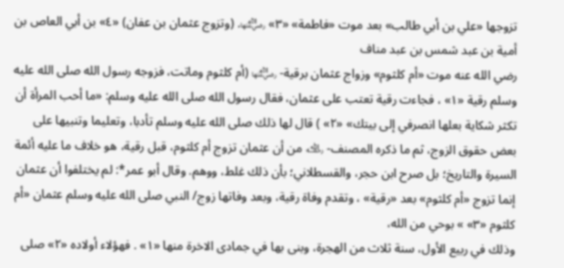تزوجها «علي بن أبي طالب» بعد موت «فاطمة» «٣» ﵂. (وتزوج عثمان بن عفان) «٤» بن أبي العاص بن أمية بن عبد شمس بن عبد مناف
رضي الله عنه موت «أم كلثوم» وزواج عثمان برقية- ﵂ (أم كلثوم وماتت، فزوجه رسول الله صلى الله عليه وسلم رقية «١» ، فجاءت رقية تعتب على عثمان، فقال رسول الله صلى الله عليه وسلم: «ما أحب المرأة أن تكثر شكاية بعلها انصرفي إلى بيتك» «٢» ) قال لها ذلك صلى الله عليه وسلم تأدبا، وتعليما وتنبيها على بعض حقوق الزوج، ثم ما ذكره المصنف- ﵀ من أن عثمان تزوج أم كلثوم، قبل رقية، هو خلاف ما عليه أئمة السيرة والتاريخ؛ بل صرح ابن حجر، والقسطلاني؛ بأن ذلك غلط، ووهم. وقال أبو عمر*: لم يختلفوا أن عثمان إنما تزوج «أم كلثوم» بعد «رقية» ، وتقدم وفاة رقية، وبعد وفاتها زوج/ النبي صلى الله عليه وسلم عثمان «أم كلثوم «٣» » بوحي من الله،
وذلك في ربيع الأول، سنة ثلاث من الهجرة، وبنى بها في جمادى الاخرة منها «١» . فهؤلاء أولاده «٢» صلى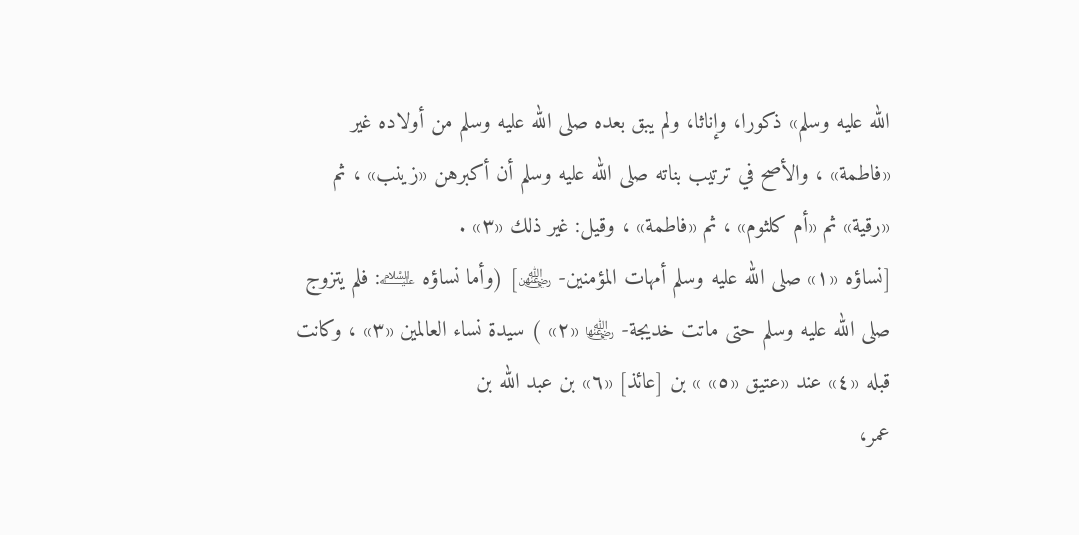الله عليه وسلم» ذكورا، وإناثا، ولم يبق بعده صلى الله عليه وسلم من أولاده غير «فاطمة» ، والأصح في ترتيب بناته صلى الله عليه وسلم أن أكبرهن «زينب» ، ثم «رقية» ثم «أم كلثوم» ، ثم «فاطمة» ، وقيل: غير ذلك «٣» .
[نساؤه «١» صلى الله عليه وسلم أمهات المؤمنين- ﵅] (وأما نساؤه ﵇: فلم يتزوج صلى الله عليه وسلم حتى ماتت خديجة- ﵂ «٢» ) سيدة نساء العالمين «٣» ، وكانت قبله «٤» عند «عتيق «٥» » بن [عائذ] «٦» بن عبد الله بن
عمر،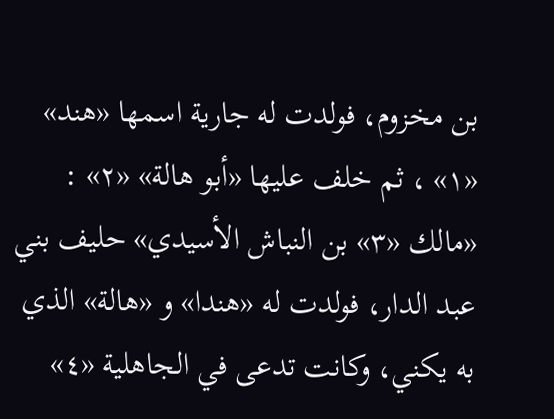بن مخزوم، فولدت له جارية اسمها «هند» «١» ، ثم خلف عليها «أبو هالة» «٢» : «مالك «٣» بن النباش الأسيدي» حليف بني عبد الدار، فولدت له «هندا» و «هالة» الذي به يكني، وكانت تدعى في الجاهلية «٤»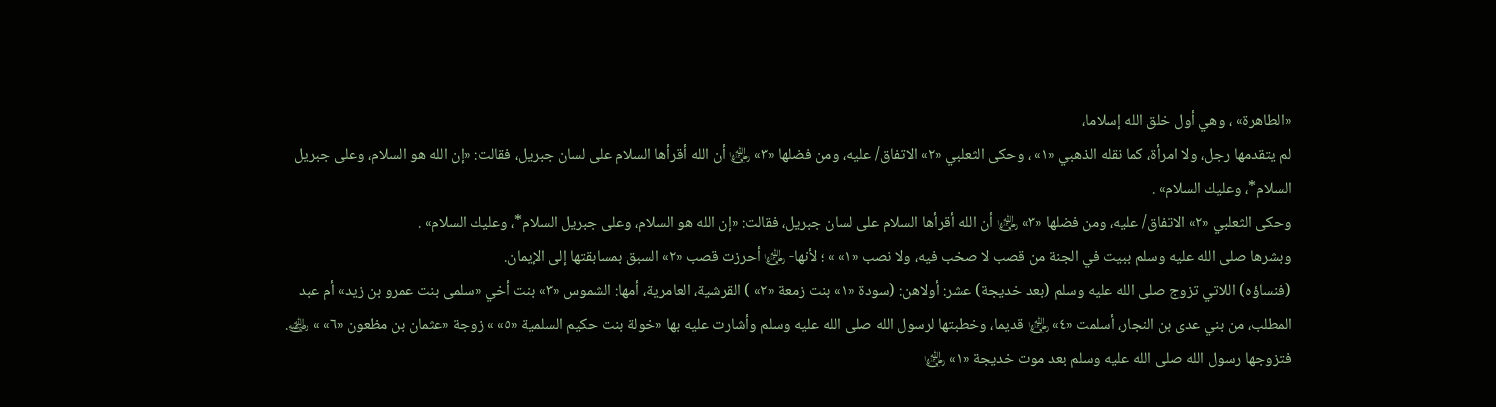«الطاهرة» ، وهي أول خلق الله إسلاما،
لم يتقدمها رجل، ولا امرأة، كما نقله الذهبي «١» ، وحكى الثعلبي «٢» الاتفاق/ عليه، ومن فضلها «٣» ﵂ أن الله أقرأها السلام على لسان جبريل، فقالت: «إن الله هو السلام، وعلى جبريل السلام*، وعليك السلام» .
وحكى الثعلبي «٢» الاتفاق/ عليه، ومن فضلها «٣» ﵂ أن الله أقرأها السلام على لسان جبريل، فقالت: «إن الله هو السلام، وعلى جبريل السلام*، وعليك السلام» .
وبشرها صلى الله عليه وسلم ببيت في الجنة من قصب لا صخب فيه، ولا نصب «١» » ؛ لأنها- ﵂ أحرزت قصب «٢» السبق بمسابقتها إلى الإيمان.
(فنساؤه) اللاتي تزوج صلى الله عليه وسلم (بعد خديجة) عشر: أولاهن: (سودة «١» بنت زمعة «٢» ) القرشية، العامرية، أمها: الشموس «٣» بنت أخي «سلمى بنت عمرو بن زيد» أم عبد المطلب، من بني عدى بن النجار، أسلمت «٤» ﵂ قديما، وخطبتها لرسول الله صلى الله عليه وسلم وأشارت عليه بها «خولة بنت حكيم السلمية «٥» » زوجة «عثمان بن مظعون «٦» » ﵁.
فتزوجها رسول الله صلى الله عليه وسلم بعد موت خديجة «١» ﵂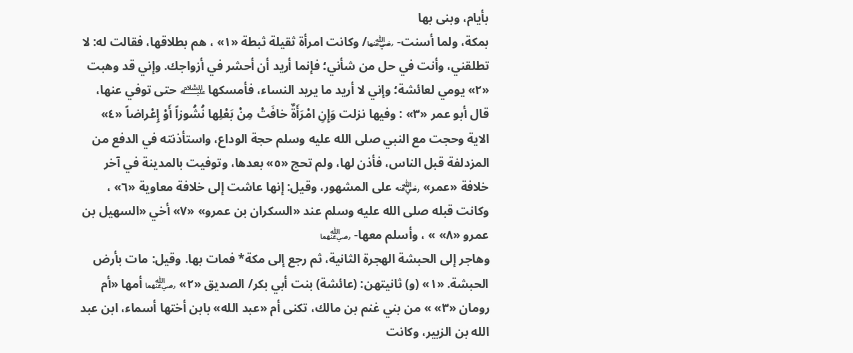بأيام، وبنى بها
بمكة، ولما أسنت- ﵂/ وكانت امرأة ثقيلة ثبطة «١» ، هم بطلاقها، فقالت له: لا تطلقني، وأنت في حل من شأني؛ فإنما أريد أن أحشر في أزواجك. وإني قد وهبت «٢» يومي لعائشة؛ وإني لا أريد ما يريد النساء، فأمسكها ﵇ حتى توفي عنها، قال أبو عمر «٣» : وفيها نزلت وَإِنِ امْرَأَةٌ خافَتْ مِنْ بَعْلِها نُشُوزاً أَوْ إِعْراضاً «٤» الاية وحجت مع النبي صلى الله عليه وسلم حجة الوداع، واستأذنته في الدفع من المزدلفة قبل الناس، فأذن لها، ولم تحج «٥» بعدها، وتوفيت بالمدينة في آخر خلافة «عمر» ﵁ على المشهور، وقيل: إنها عاشت إلى خلافة معاوية «٦» ، وكانت قبله صلى الله عليه وسلم عند «السكران بن عمرو» «٧» أخي «السهيل بن عمرو «٨» » ، وأسلم معها- ﵄
وهاجر إلى الحبشة الهجرة الثانية، ثم رجع إلى مكة* فمات بها. وقيل: مات بأرض الحبشة. «١» (و) ثانيتهن: (عائشة) بنت أبي بكر/ الصديق «٢» ﵄ أمها «أم رومان «٣» » من بني غنم بن مالك، تكنى أم «عبد الله» بابن أختها أسماء، ابن عبد الله بن الزبير، وكانت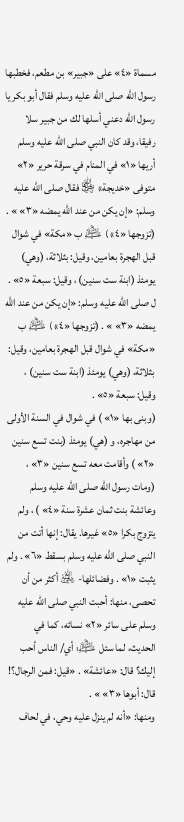مسماة «٤» على «جبير» بن مطعم، فخطبها رسول الله صلى الله عليه وسلم فقال أبو بكر يا رسول الله دعني أسلها لك من جبير سلا رفيقا، وقد كان النبي صلى الله عليه وسلم
أريها «١» في المنام في سرقة حرير «٢» متوفى «خديجة» ﵂ فقال صلى الله عليه وسلم: «إن يكن من عند الله يمضه «٣» » . (تزوجها «٤» ) ﵇ ب «مكة» في شوال قبل الهجرة بعامين، وقيل: بثلاثة، (وهي) يومئذ (ابنة ست سنين) ، وقيل: سبعة «٥» .
ل صلى الله عليه وسلم: «إن يكن من عند الله يمضه «٣» » . (تزوجها «٤» ) ﵇ ب «مكة» في شوال قبل الهجرة بعامين، وقيل: بثلاثة، (وهي) يومئذ (ابنة ست سنين) ، وقيل: سبعة «٥» .
(وبنى بها «١» ) في شوال في السنة الأولى من مهاجره، و (هي) يومئذ (بنت تسع سنين «٢» ) وأقامت معه تسع سنين «٣» ، (ومات رسول الله صلى الله عليه وسلم وعائشة بنت ثمان عشرة سنة «٤» ) ، ولم يتزوج بكرا «٥» غيرها. يقال: إنها أتت من النبي صلى الله عليه وسلم بسقط «٦» . ولم
يثبت «١» . وفضائلها- ﵁ أكثر من أن تحصى، منها: أحبت النبي صلى الله عليه وسلم على سائر «٢» نسائه، كما في الحديث، لما سئل ﵇: أي/ الناس أحب إليك؟ قال: «عائشة» . «قيل: فمن الرجال؟! قال: أبوها «٣» » .
ومنها: «أنه لم ينزل عليه وحي، في لحاف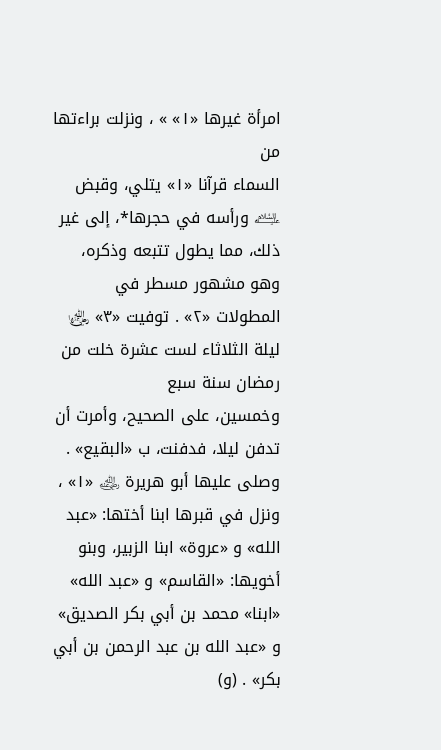امرأة غيرها «١» » ، ونزلت براءتها من
السماء قرآنا «١» يتلي، وقبض ﵇ ورأسه في حجرها*، إلى غير ذلك، مما يطول تتبعه وذكره، وهو مشهور مسطر في المطولات «٢» . توفيت «٣» ﵂ ليلة الثلاثاء لست عشرة خلت من رمضان سنة سبع
وخمسين، على الصحيح، وأمرت أن تدفن ليلا، فدفنت، ب «البقيع» . وصلى عليها أبو هريرة ﵁ «١» ، ونزل في قبرها ابنا أختها: «عبد الله» و «عروة» ابنا الزبير، وبنو أخويها: «القاسم» و «عبد الله» «ابنا» محمد بن أبي بكر الصديق» و «عبد الله بن عبد الرحمن بن أبي بكر» . (و)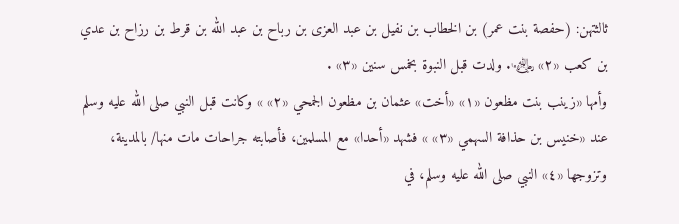ثالثتهن: (حفصة بنت عمر) بن الخطاب بن نفيل بن عبد العزى بن رباح بن عبد الله بن قرط بن رزاح بن عدي بن كعب «٢» ﵄. ولدت قبل النبوة بخمس سنين «٣» .
وأمها «زينب بنت مظعون «١» «أخت» عثمان بن مظعون الجمحي «٢» » وكانت قبل النبي صلى الله عليه وسلم عند «خنيس بن حذافة السهمي «٣» » فشهد «أحدا» مع المسلمين، فأصابته جراحات مات منها/ بالمدينة، وتزوجها «٤» النبي صلى الله عليه وسلم، في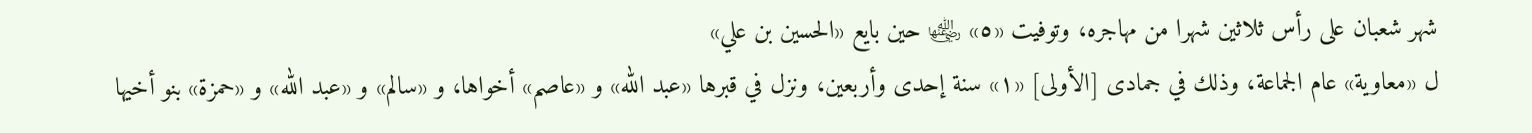شهر شعبان على رأس ثلاثين شهرا من مهاجره، وتوفيت «٥» ﵂ حين بايع «الحسين بن علي»
ل «معاوية» عام الجماعة، وذلك في جمادى [الأولى] «١» سنة إحدى وأربعين، ونزل في قبرها «عبد الله» و «عاصم» أخواها، و «سالم» و «عبد الله» و «حمزة» بنو أخيها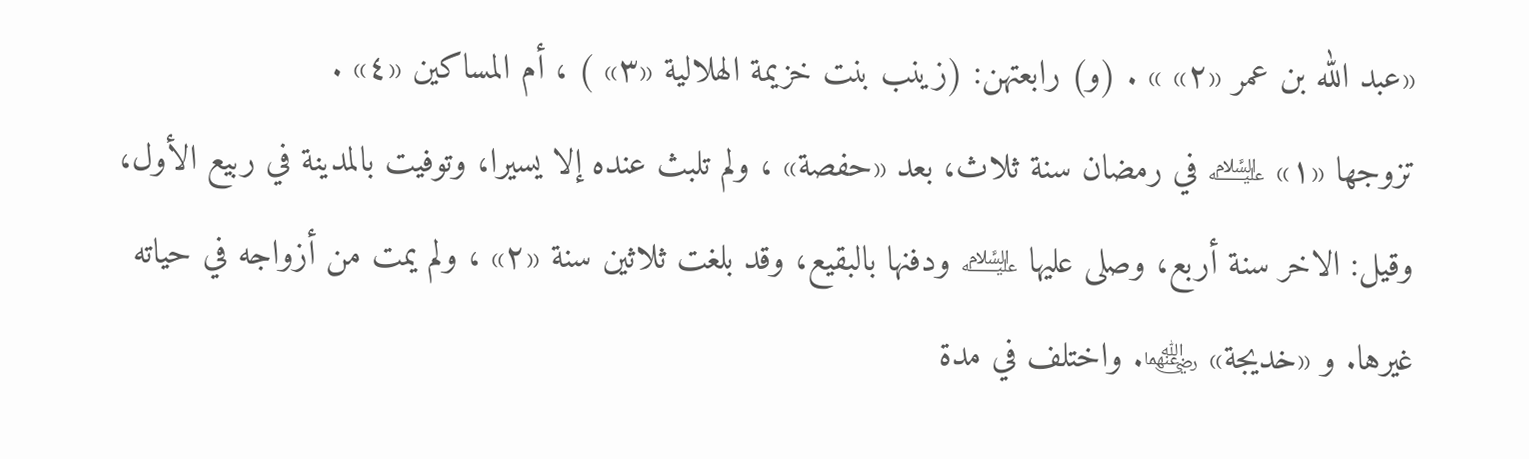«عبد الله بن عمر «٢» » . (و) رابعتهن: (زينب بنت خزيمة الهلالية «٣» ) ، أم المساكين «٤» .
تزوجها «١» ﵇ في رمضان سنة ثلاث، بعد «حفصة» ، ولم تلبث عنده إلا يسيرا، وتوفيت بالمدينة في ربيع الأول، وقيل: الاخر سنة أربع، وصلى عليها ﵇ ودفنها بالبقيع، وقد بلغت ثلاثين سنة «٢» ، ولم يمت من أزواجه في حياته غيرها. و «خديجة» ﵄. واختلف في مدة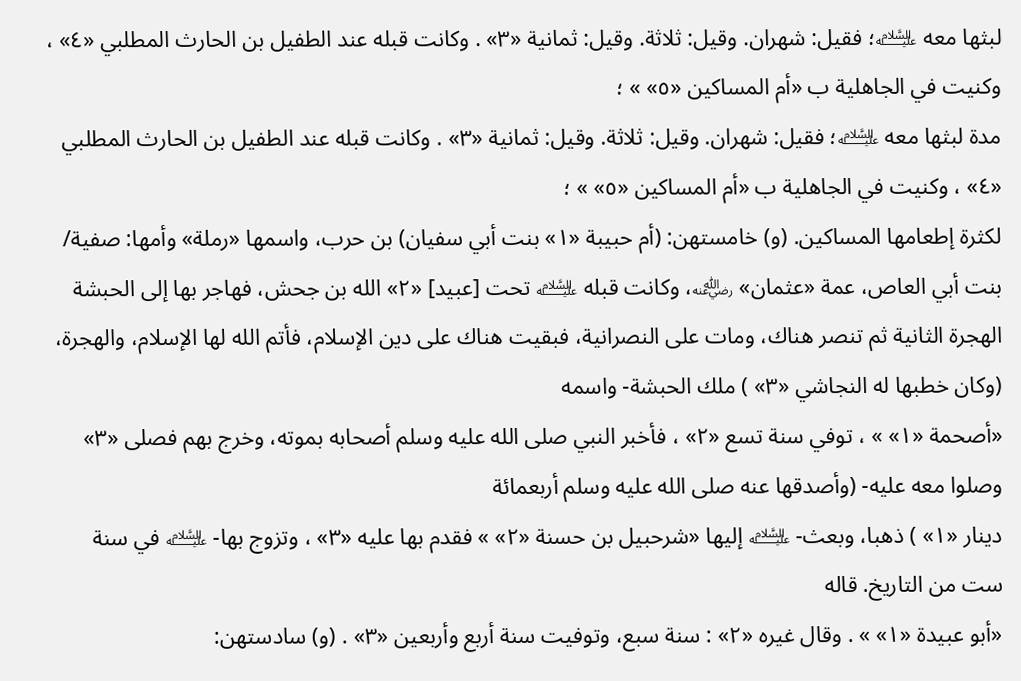لبثها معه ﵇؛ فقيل: شهران. وقيل: ثلاثة. وقيل: ثمانية «٣» . وكانت قبله عند الطفيل بن الحارث المطلبي «٤» ، وكنيت في الجاهلية ب «أم المساكين «٥» » ؛
مدة لبثها معه ﵇؛ فقيل: شهران. وقيل: ثلاثة. وقيل: ثمانية «٣» . وكانت قبله عند الطفيل بن الحارث المطلبي «٤» ، وكنيت في الجاهلية ب «أم المساكين «٥» » ؛
لكثرة إطعامها المساكين. (و) خامستهن: (أم حبيبة «١» بنت أبي سفيان) بن حرب، واسمها «رملة» وأمها: صفية/ بنت أبي العاص، عمة «عثمان» ﵁، وكانت قبله ﵇ تحت [عبيد] «٢» الله بن جحش، فهاجر بها إلى الحبشة الهجرة الثانية ثم تنصر هناك، ومات على النصرانية، فبقيت هناك على دين الإسلام، فأتم الله لها الإسلام، والهجرة، (وكان خطبها له النجاشي «٣» ) ملك الحبشة- واسمه
«أصحمة «١» » ، توفي سنة تسع «٢» ، فأخبر النبي صلى الله عليه وسلم أصحابه بموته، وخرج بهم فصلى «٣» وصلوا معه عليه- (وأصدقها عنه صلى الله عليه وسلم أربعمائة
دينار «١» ) ذهبا، وبعث- ﵇ إليها «شرحبيل بن حسنة «٢» » فقدم بها عليه «٣» ، وتزوج بها- ﵇ في سنة ست من التاريخ. قاله
«أبو عبيدة «١» » . وقال غيره «٢» : سنة سبع، وتوفيت سنة أربع وأربعين «٣» . (و) سادستهن: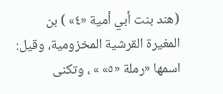(هند بنت أبي أمية «٤» ) بن المغيرة القرشية المخزومية، وقيل: اسمها «رملة «٥» » ، وتكنى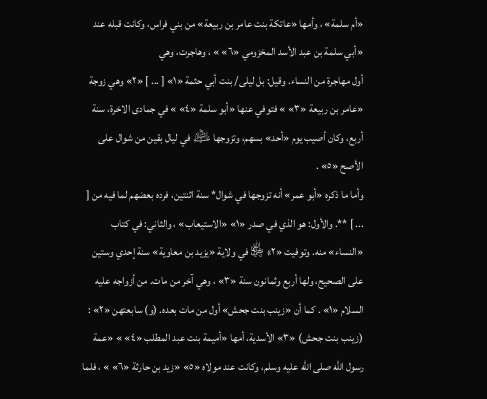«أم سلمة» ، وأمها «عاتكة بنت عامر بن ربيعة» من بني فراس، وكانت قبله عند «أبي سلمة بن عبد الأسد المخزومي «٦» » ، وهاجرت، وهي
أول مهاجرة من النساء. وقيل: بل ليلى/ بنت أبي حثمة «١» [ ... ] «٢» وهي زوجة «عامر بن ربيعة «٣» » فتوفي عنها «أبو سلمة «٤» » في جمادى الاخرة، سنة أربع، وكان أصيب يوم «أحد» بسهم، وتزوجها ﵇ في ليال بقين من شوال على الأصح «٥» .
وأما ما ذكره «أبو عمر» أنه تزوجها في شوال* سنة اثنتين، فرده بعضهم لما فيه من [ ... ] **. والأول: هو الذي في صدر «١» «الاستيعاب» ، والثاني: في كتاب «النساء» منه. وتوفيت «٢» ﵂ في ولاية «يزيد بن معاوية» سنة إحدي وستين على الصحيح، ولها أربع وثمانون سنة «٣» ، وهي آخر من مات. من أزواجه عليه
السلام «١» . كما أن «زينب بنت جحش» أول من مات بعده. (و) سابعتهن «٢» : (زينب بنت جحش) «٣» الأسدية، أمها «أميمة بنت عبد المطلب «٤» » «عمة رسول الله صلى الله عليه وسلم، وكانت عند مولاه «٥» «زيد بن حارثة «٦» » ، فلما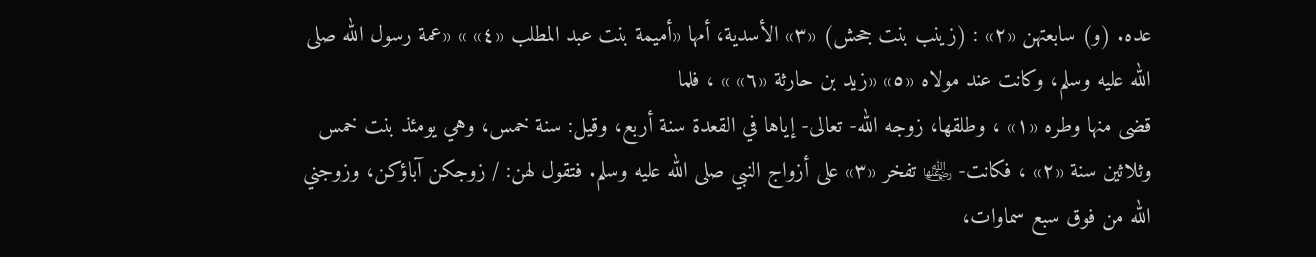عده. (و) سابعتهن «٢» : (زينب بنت جحش) «٣» الأسدية، أمها «أميمة بنت عبد المطلب «٤» » «عمة رسول الله صلى الله عليه وسلم، وكانت عند مولاه «٥» «زيد بن حارثة «٦» » ، فلما
قضى منها وطره «١» ، وطلقها، زوجه الله- تعالى- إياها في القعدة سنة أربع، وقيل: سنة خمس، وهي يومئذ بنت خمس وثلاثين سنة «٢» ، فكانت- ﵂ تفخر «٣» على أزواج النبي صلى الله عليه وسلم. فتقول لهن: / زوجكن آباؤكن، وزوجني الله من فوق سبع سماوات،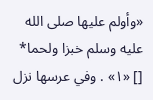«وأولم عليها صلى الله عليه وسلم خبزا ولحما*
[] «١» . وفي عرسها نزل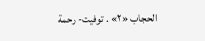الحجاب «٢» . توفيت- رحمة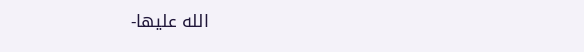الله عليها-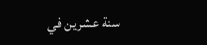سنة عشرين في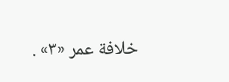خلافة عمر «٣» .